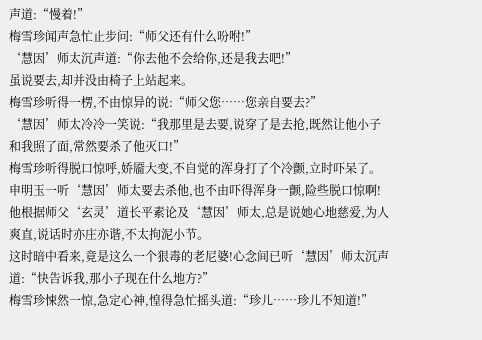声道:“慢着!”
梅雪珍闻声急忙止步问:“师父还有什么吩咐!”
‘慧因’师太沉声道:“你去他不会给你,还是我去吧!”
虽说要去,却并没由椅子上站起来。
梅雪珍听得一楞,不由惊异的说:“师父您……您亲自要去?”
‘慧因’师太冷冷一笑说:“我那里是去要,说穿了是去抢,既然让他小子
和我照了面,常然要杀了他灭口!”
梅雪珍听得脱口惊呼,娇靥大变,不自觉的浑身打了个冷颤,立时吓呆了。
申明玉一听‘慧因’师太要去杀他,也不由吓得浑身一颤,险些脱口惊啊!
他根据师父‘玄灵’道长平素论及‘慧因’师太,总是说她心地慈爱,为人
爽直,说话时亦庄亦谐,不太拘泥小节。
这时暗中看来,竟是这么一个狠毒的老尼婆!心念间已听‘慧因’师太沉声
道:“快告诉我,那小子现在什么地方?”
梅雪珍悚然一惊,急定心神,惶得急忙摇头道:“珍儿……珍儿不知道!”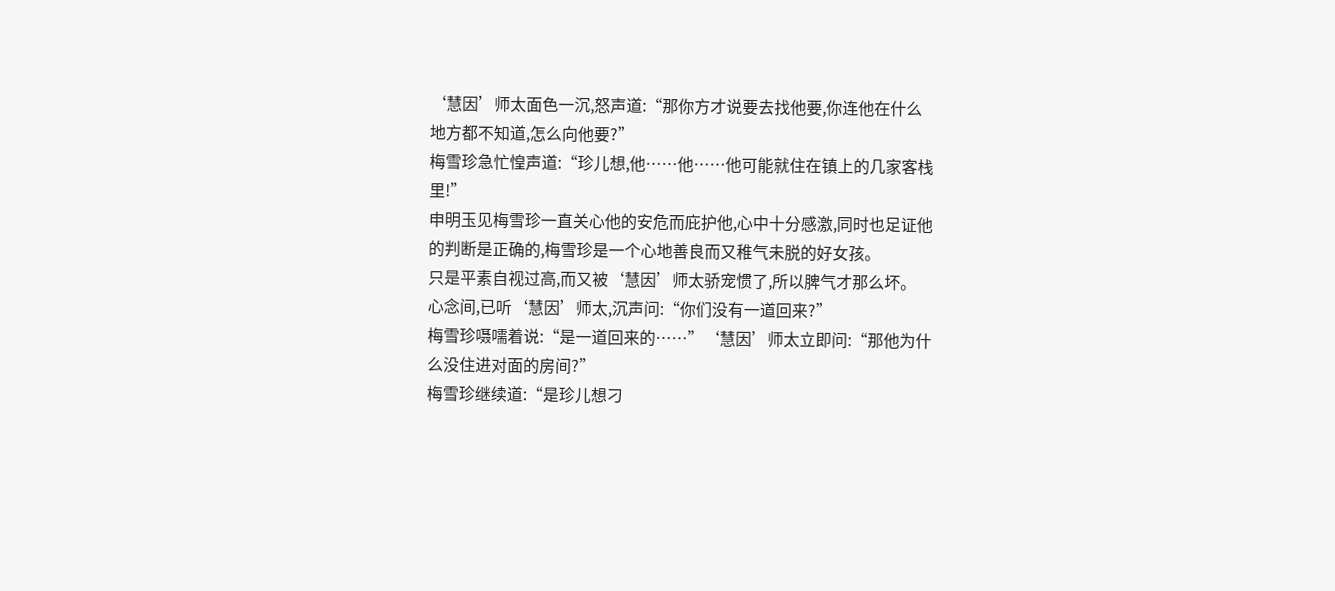‘慧因’师太面色一沉,怒声道:“那你方才说要去找他要,你连他在什么
地方都不知道,怎么向他要?”
梅雪珍急忙惶声道:“珍儿想,他……他……他可能就住在镇上的几家客栈
里!”
申明玉见梅雪珍一直关心他的安危而庇护他,心中十分感激,同时也足证他
的判断是正确的,梅雪珍是一个心地善良而又稚气未脱的好女孩。
只是平素自视过高,而又被‘慧因’师太骄宠惯了,所以脾气才那么坏。
心念间,已听‘慧因’师太,沉声问:“你们没有一道回来?”
梅雪珍嗫嚅着说:“是一道回来的……”‘慧因’师太立即问:“那他为什
么没住进对面的房间?”
梅雪珍继续道:“是珍儿想刁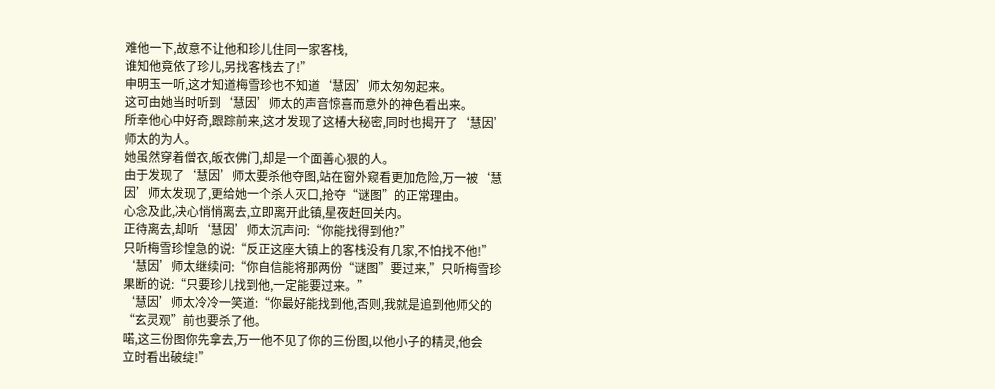难他一下,故意不让他和珍儿住同一家客栈,
谁知他竟依了珍儿,另找客栈去了!”
申明玉一听,这才知道梅雪珍也不知道‘慧因’师太匆匆起来。
这可由她当时听到‘慧因’师太的声音惊喜而意外的神色看出来。
所幸他心中好奇,跟踪前来,这才发现了这椿大秘密,同时也揭开了‘慧因’
师太的为人。
她虽然穿着僧衣,皈衣佛门,却是一个面善心狠的人。
由于发现了‘慧因’师太要杀他夺图,站在窗外窥看更加危险,万一被‘慧
因’师太发现了,更给她一个杀人灭口,抢夺“谜图”的正常理由。
心念及此,决心悄悄离去,立即离开此镇,星夜赶回关内。
正待离去,却听‘慧因’师太沉声问:“你能找得到他?”
只听梅雪珍惶急的说:“反正这座大镇上的客栈没有几家,不怕找不他!”
‘慧因’师太继续问:“你自信能将那两份“谜图”要过来,”只听梅雪珍
果断的说:“只要珍儿找到他,一定能要过来。”
‘慧因’师太冷冷一笑道:“你最好能找到他,否则,我就是追到他师父的
“玄灵观”前也要杀了他。
喏,这三份图你先拿去,万一他不见了你的三份图,以他小子的精灵,他会
立时看出破绽!”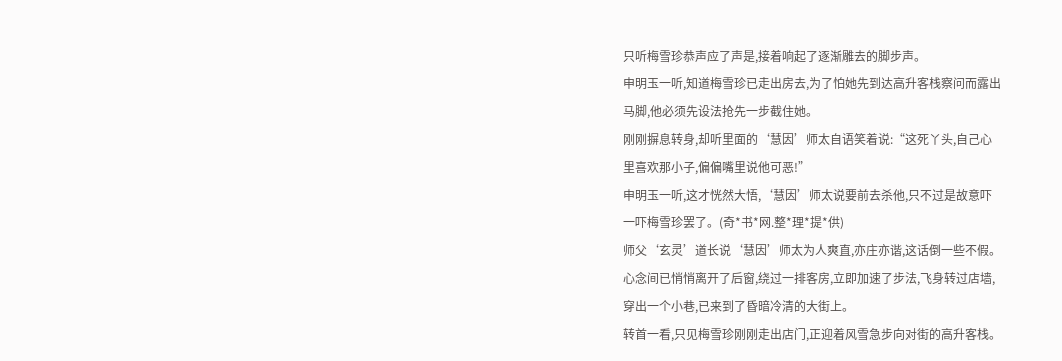只听梅雪珍恭声应了声是,接着响起了逐渐雕去的脚步声。
申明玉一听,知道梅雪珍已走出房去,为了怕她先到达高升客栈察问而露出
马脚,他必须先设法抢先一步截住她。
刚刚摒息转身,却听里面的‘慧因’师太自语笑着说:“这死丫头,自己心
里喜欢那小子,偏偏嘴里说他可恶!”
申明玉一听,这才恍然大悟,‘慧因’师太说要前去杀他,只不过是故意吓
一吓梅雪珍罢了。(奇*书*网.整*理*提*供)
师父‘玄灵’道长说‘慧因’师太为人爽直,亦庄亦谐,这话倒一些不假。
心念间已悄悄离开了后窗,绕过一排客房,立即加速了步法,飞身转过店墙,
穿出一个小巷,已来到了昏暗冷清的大街上。
转首一看,只见梅雪珍刚刚走出店门,正迎着风雪急步向对街的高升客栈。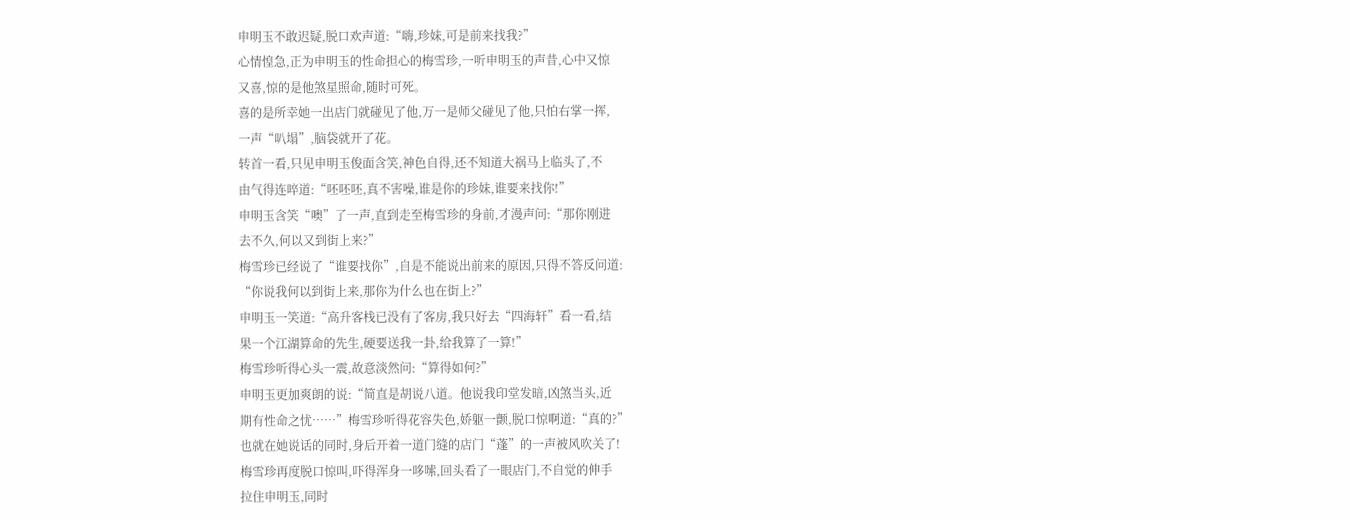申明玉不敢迟疑,脱口欢声道:“嗨,珍妹,可是前来找我?”
心情惶急,正为申明玉的性命担心的梅雪珍,一听申明玉的声昔,心中又惊
又喜,惊的是他煞星照命,随时可死。
喜的是所幸她一出店门就碰见了他,万一是师父碰见了他,只怕右掌一挥,
一声“叭塌”,脑袋就开了花。
转首一看,只见申明玉俊面含笑,神色自得,还不知道大祸马上临头了,不
由气得连啐道:“呸呸呸,真不害噪,谁是你的珍妹,谁要来找你!”
申明玉含笑“噢”了一声,直到走至梅雪珍的身前,才漫声问:“那你刚进
去不久,何以又到街上来?”
梅雪珍已经说了“谁要找你”,自是不能说出前来的原因,只得不答反问道:
“你说我何以到街上来,那你为什么也在街上?”
申明玉一笑道:“高升客栈已没有了客房,我只好去“四海轩”看一看,结
果一个江湖算命的先生,硬要送我一卦,给我算了一算!”
梅雪珍听得心头一震,故意淡然问:“算得如何?”
申明玉更加爽朗的说:“简直是胡说八道。他说我印堂发暗,凶煞当头,近
期有性命之忧……”梅雪珍听得花容失色,娇躯一颤,脱口惊啊道:“真的?”
也就在她说话的同时,身后开着一道门缝的店门“蓬”的一声被风吹关了!
梅雪珍再度脱口惊叫,吓得浑身一哆嗦,回头看了一眼店门,不自觉的伸手
拉住申明玉,同时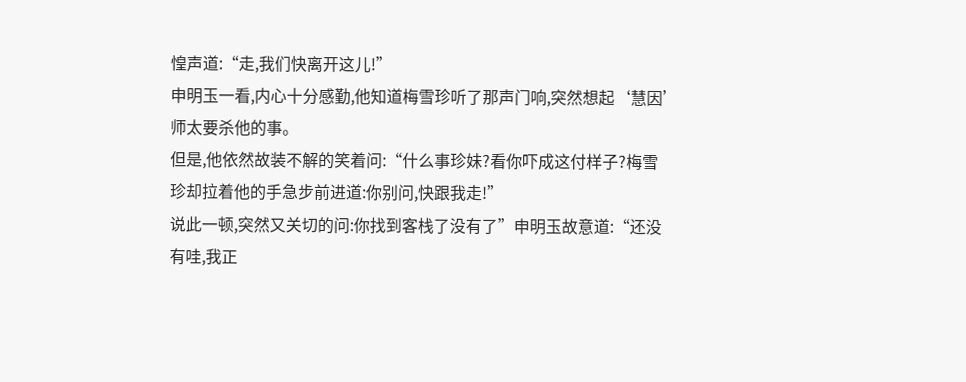惶声道:“走,我们快离开这儿!”
申明玉一看,内心十分感勤,他知道梅雪珍听了那声门响,突然想起‘慧因’
师太要杀他的事。
但是,他依然故装不解的笑着问:“什么事珍妹?看你吓成这付样子?梅雪
珍却拉着他的手急步前进道:你别问,快跟我走!”
说此一顿,突然又关切的问:你找到客栈了没有了”申明玉故意道:“还没
有哇,我正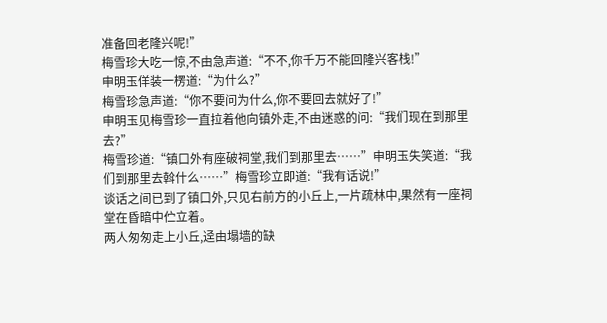准备回老隆兴呢!”
梅雪珍大吃一惊,不由急声道:“不不,你千万不能回隆兴客栈!”
申明玉佯装一楞道:“为什么?”
梅雪珍急声道:“你不要问为什么,你不要回去就好了!”
申明玉见梅雪珍一直拉着他向镇外走,不由迷惑的问:“我们现在到那里
去?”
梅雪珍道:“镇口外有座破祠堂,我们到那里去……”申明玉失笑道:“我
们到那里去斡什么……”梅雪珍立即道:“我有话说!”
谈话之间已到了镇口外,只见右前方的小丘上,一片疏林中,果然有一座祠
堂在昏暗中伫立着。
两人匆匆走上小丘,迳由塌墙的缺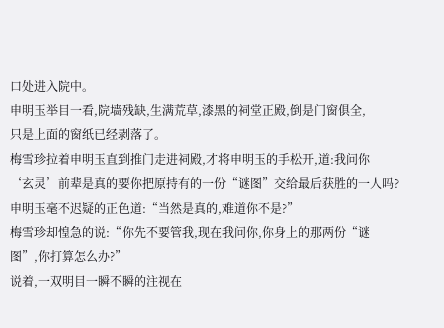口处进入院中。
申明玉举目一看,院墙残缺,生满荒草,漆黑的祠堂正殿,倒是门窗俱全,
只是上面的窗纸已经剥落了。
梅雪珍拉着申明玉直到推门走进祠殿,才将申明玉的手松开,道:我问你
‘玄灵’前辈是真的要你把原持有的一份“谜图”交给最后获胜的一人吗?
申明玉毫不迟疑的正色道:“当然是真的,难道你不是?”
梅雪珍却惶急的说:“你先不要管我,现在我问你,你身上的那两份“谜
图”,你打算怎么办?”
说着,一双明目一瞬不瞬的注视在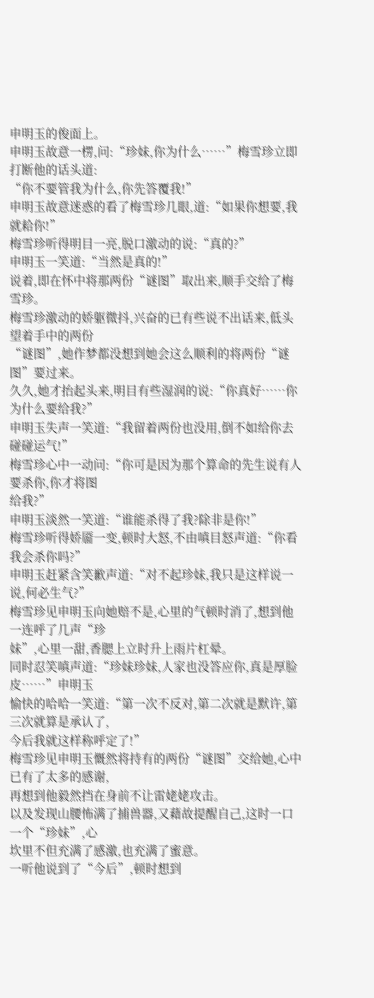申明玉的俊面上。
申明玉故意一楞,问:“珍妹,你为什么……”梅雪珍立即打断他的话头道:
“你不要管我为什么,你先答覆我!”
申明玉故意迷惑的看了梅雪珍几眼,道:“如果你想要,我就耠你!”
梅雪珍听得明目一亮,脱口激动的说:“真的?”
申明玉一笑道:“当然是真的!”
说着,即在怀中将那两份“谜图”取出来,顺手交给了梅雪珍。
梅雪珍激动的娇躯微抖,兴奋的已有些说不出话来,低头望着手中的两份
“谜图”,她作梦都没想到她会这么顺利的将两份“谜图”要过来。
久久,她才抬起头来,明目有些湿润的说:“你真好……你为什么要给我?”
申明玉失声一笑道:“我留着两份也没用,倒不如给你去碰碰运气!”
梅雪珍心中一动问:“你可是因为那个算命的先生说有人要杀你,你才将图
给我?”
申明玉淡然一笑道:“谁能杀得了我?除非是你!”
梅雪珍听得娇靥一变,顿时大怒,不由嗔目怒声道:“你看我会杀你吗?”
申明玉赶紧含笑歉声道:“对不起珍妹,我只是这样说一说,何必生气?”
梅雪珍见申明玉向她赔不是,心里的气顿时消了,想到他一连呼了几声“珍
妹”,心里一甜,香腮上立时升上雨片杠晕。
同时忍笑嗔声道:“珍妹珍妹,人家也没答应你,真是厚脸皮……”申明玉
愉快的哈哈一笑道:“第一次不反对,第二次就是默许,第三次就算是承认了,
今后我就这样称呼定了!”
梅雪珍见申明玉慨然将持有的两份“谜图”交给她,心中已有了太多的感谢,
再想到他毅然挡在身前不让雷姥姥攻击。
以及发现山腰怖满了捕兽器,又藉故提醒自己,这时一口一个“珍妹”,心
坎里不但充满了感激,也充满了蜜意。
一听他说到了“今后”,顿时想到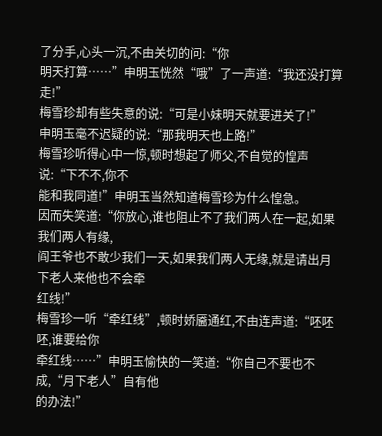了分手,心头一沉,不由关切的问:“你
明天打算……”申明玉恍然“哦”了一声道:“我还没打算走!”
梅雪珍却有些失意的说:“可是小妹明天就要进关了!”
申明玉毫不迟疑的说:“那我明天也上路!”
梅雪珍听得心中一惊,顿时想起了师父,不自觉的惶声说:“下不不,你不
能和我同道!”申明玉当然知道梅雪珍为什么惶急。
因而失笑道:“你放心,谁也阻止不了我们两人在一起,如果我们两人有缘,
阎王爷也不敢少我们一天,如果我们两人无缘,就是请出月下老人来他也不会牵
红线!”
梅雪珍一听“牵红线”,顿时娇靥通红,不由连声道:“呸呸呸,谁要给你
牵红线……”申明玉愉快的一笑道:“你自己不要也不成,“月下老人”自有他
的办法!”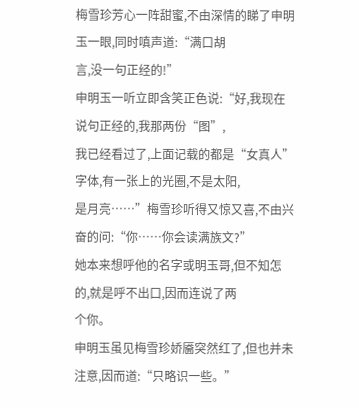梅雪珍芳心一阵甜蜜,不由深情的睇了申明玉一眼,同时嗔声道:“满口胡
言,没一句正经的!”
申明玉一听立即含笑正色说:“好,我现在说句正经的,我那两份“图”,
我已经看过了,上面记载的都是“女真人”字体,有一张上的光圈,不是太阳,
是月亮……”梅雪珍听得又惊又喜,不由兴奋的问:“你……你会读满族文?”
她本来想呼他的名字或明玉哥,但不知怎的,就是呼不出口,因而连说了两
个你。
申明玉虽见梅雪珍娇靥突然红了,但也并未注意,因而道:“只略识一些。”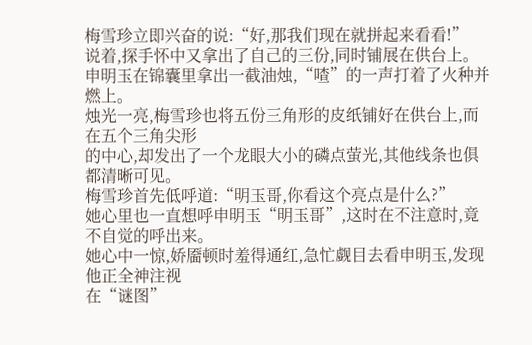梅雪珍立即兴奋的说:“好,那我们现在就拼起来看看!”
说着,探手怀中又拿出了自己的三份,同时铺展在供台上。
申明玉在锦囊里拿出一截油烛,“喳”的一声打着了火种并燃上。
烛光一亮,梅雪珍也将五份三角形的皮纸铺好在供台上,而在五个三角尖形
的中心,却发出了一个龙眼大小的磷点萤光,其他线条也俱都清晰可见。
梅雪珍首先低呼道:“明玉哥,你看这个亮点是什么?”
她心里也一直想呼申明玉“明玉哥”,这时在不注意时,竟不自觉的呼出来。
她心中一惊,娇靥顿时羞得通红,急忙觑目去看申明玉,发现他正全神注视
在“谜图”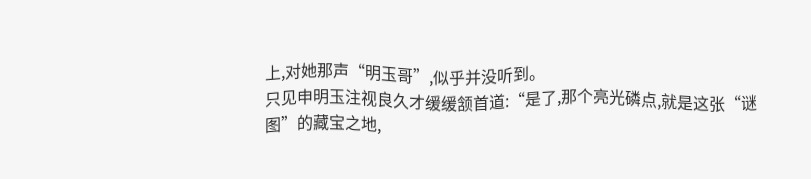上,对她那声“明玉哥”,似乎并没听到。
只见申明玉注视良久才缓缓颔首道:“是了,那个亮光磷点,就是这张“谜
图”的藏宝之地,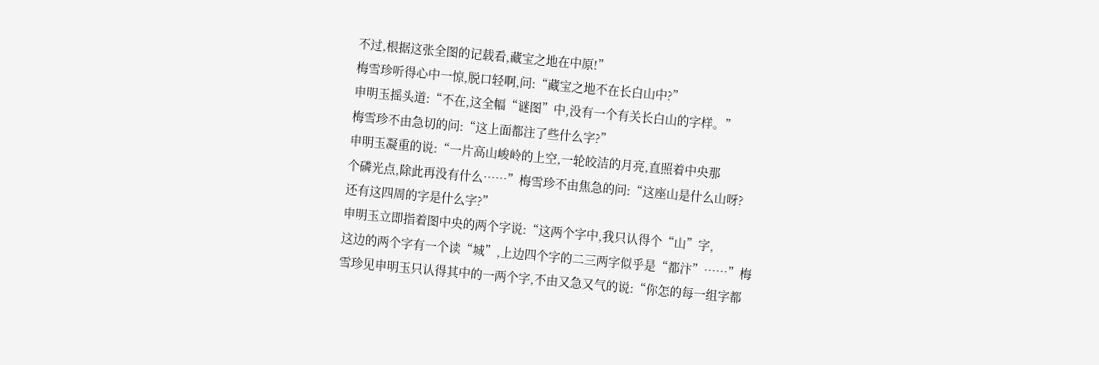不过,根据这张全图的记载看,藏宝之地在中原!”
梅雪珍听得心中一惊,脱口轻啊,问:“藏宝之地不在长白山中?”
申明玉摇头道:“不在,这全幅“谜图”中,没有一个有关长白山的字样。”
梅雪珍不由急切的问:“这上面都注了些什么字?”
申明玉凝重的说:“一片高山峻岭的上空,一轮皎洁的月亮,直照着中央那
个磷光点,除此再没有什么……”梅雪珍不由焦急的问:“这座山是什么山呀?
还有这四周的字是什么字?”
申明玉立即指着图中央的两个字说:“这两个字中,我只认得个“山”字,
这边的两个字有一个读“城”,上边四个字的二三两字似乎是“都汴”……”梅
雪珍见申明玉只认得其中的一两个字,不由又急又气的说:“你怎的每一组字都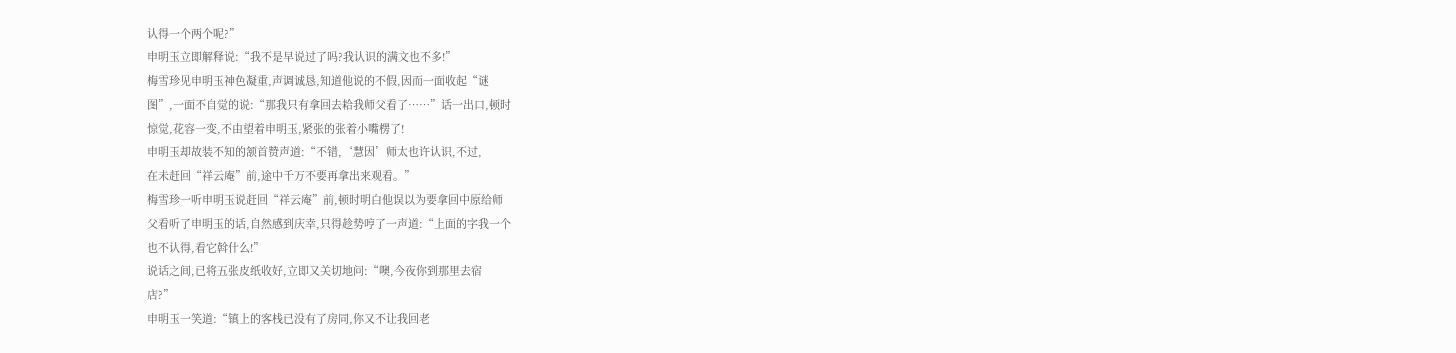认得一个两个呢?”
申明玉立即解释说:“我不是早说过了吗?我认识的满文也不多!”
梅雪珍见申明玉神色凝重,声调诚恳,知道他说的不假,因而一面收起“谜
图”,一面不自觉的说:“那我只有拿回去耠我师父看了……”话一出口,顿时
惊觉,花容一变,不由望着申明玉,紧张的张着小嘴楞了!
申明玉却故装不知的颔首赞声道:“不错,‘慧因’师太也许认识,不过,
在未赶回“祥云庵”前,途中千万不要再拿出来观看。”
梅雪珍一听申明玉说赶回“祥云庵”前,顿时明白他误以为要拿回中原给师
父看听了申明玉的话,自然感到庆幸,只得趁势哼了一声道:“上面的字我一个
也不认得,看它斡什么!”
说话之间,已将五张皮纸收好,立即又关切地问:“噢,今夜你到那里去宿
店?”
申明玉一笑道:“镇上的客栈已没有了房同,你又不让我回老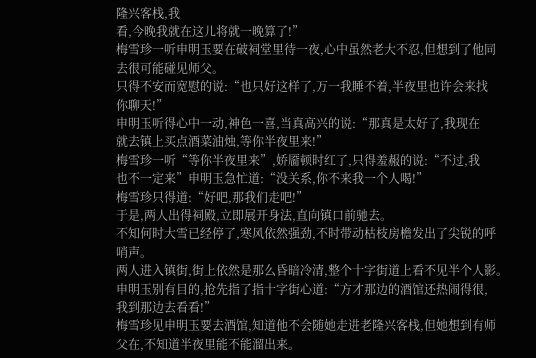隆兴客栈,我
看,今晚我就在这儿将就一晚算了!”
梅雪珍一听申明玉要在破祠堂里待一夜,心中虽然老大不忍,但想到了他同
去很可能碰见师父。
只得不安而宽慰的说:“也只好这样了,万一我睡不着,半夜里也许会来找
你聊天!”
申明玉听得心中一动,神色一喜,当真高兴的说:“那真是太好了,我现在
就去镇上买点酒菜油烛,等你半夜里来!”
梅雪珍一听“等你半夜里来”,娇靥顿时红了,只得羞赧的说:“不过,我
也不一定来”申明玉急忙道:“没关系,你不来我一个人喝!”
梅雪珍只得道:“好吧,那我们走吧!”
于是,两人出得祠殿,立即展开身法,直向镇口前驰去。
不知何时大雪已经停了,寒风依然强劲,不时带动枯枝房檐发出了尖锐的呼
哨声。
两人进入镇街,街上依然是那么昏暗冷清,整个十字街道上看不见半个人影。
申明玉别有目的,抢先指了指十字街心道:“方才那边的酒馆还热闹得很,
我到那边去看看!”
梅雪珍见申明玉要去酒馆,知道他不会随她走进老隆兴客栈,但她想到有师
父在,不知道半夜里能不能溜出来。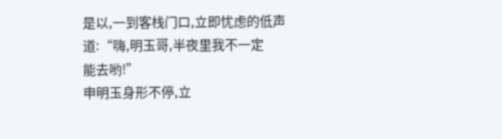是以,一到客栈门口,立即忧虑的低声道:“嗨,明玉哥,半夜里我不一定
能去哟!”
申明玉身形不停,立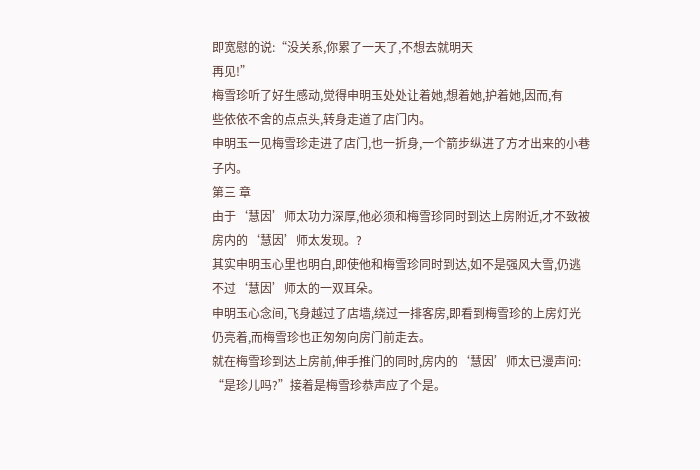即宽慰的说:“没关系,你累了一天了,不想去就明天
再见!”
梅雪珍听了好生感动,觉得申明玉处处让着她,想着她,护着她,因而,有
些依依不舍的点点头,转身走道了店门内。
申明玉一见梅雪珍走进了店门,也一折身,一个箭步纵进了方才出来的小巷
子内。
第三 章
由于‘慧因’师太功力深厚,他必须和梅雪珍同时到达上房附近,才不致被
房内的‘慧因’师太发现。?
其实申明玉心里也明白,即使他和梅雪珍同时到达,如不是强风大雪,仍逃
不过‘慧因’师太的一双耳朵。
申明玉心念间,飞身越过了店墙,绕过一排客房,即看到梅雪珍的上房灯光
仍亮着,而梅雪珍也正匆匆向房门前走去。
就在梅雪珍到达上房前,伸手推门的同时,房内的‘慧因’师太已漫声问:
“是珍儿吗?”接着是梅雪珍恭声应了个是。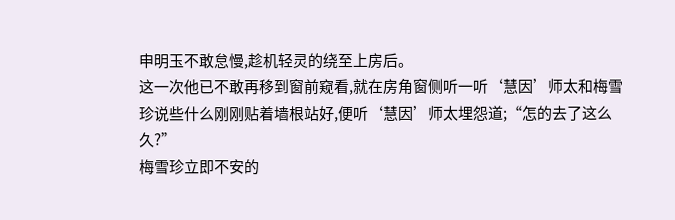申明玉不敢怠慢,趁机轻灵的绕至上房后。
这一次他已不敢再移到窗前窥看,就在房角窗侧听一听‘慧因’师太和梅雪
珍说些什么刚刚贴着墙根站好,便听‘慧因’师太埋怨道;“怎的去了这么久?”
梅雪珍立即不安的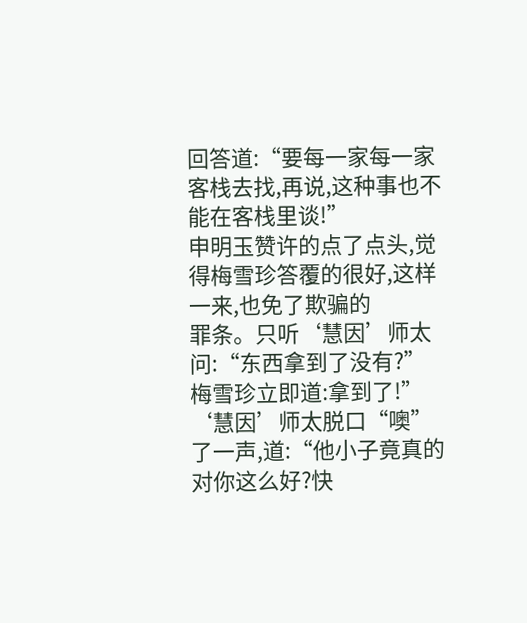回答道:“要每一家每一家客栈去找,再说,这种事也不
能在客栈里谈!”
申明玉赞许的点了点头,觉得梅雪珍答覆的很好,这样一来,也免了欺骗的
罪条。只听‘慧因’师太问:“东西拿到了没有?”
梅雪珍立即道:拿到了!”
‘慧因’师太脱口“噢”了一声,道:“他小子竟真的对你这么好?快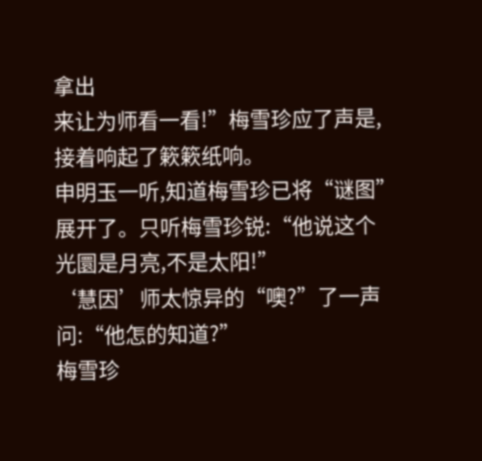拿出
来让为师看一看!”梅雪珍应了声是,接着响起了簌簌纸响。
申明玉一听,知道梅雪珍已将“谜图”展开了。只听梅雪珍锐:“他说这个
光圜是月亮,不是太阳!”
‘慧因’师太惊异的“噢?”了一声问:“他怎的知道?”
梅雪珍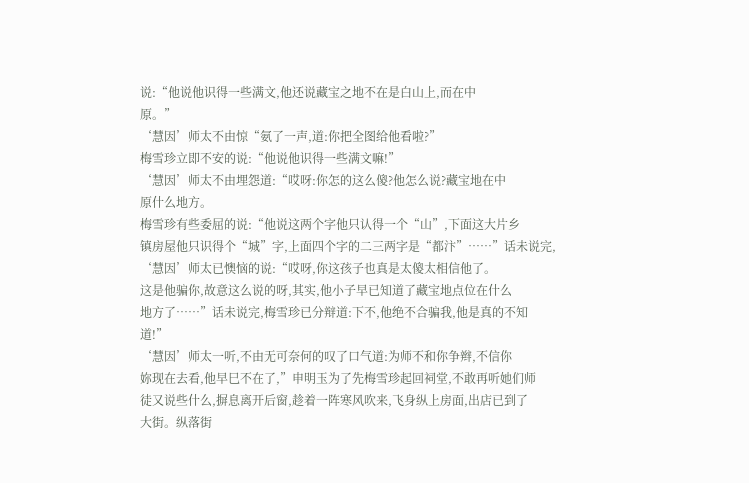说:“他说他识得一些满文,他还说藏宝之地不在是白山上,而在中
原。”
‘慧因’师太不由惊“氨了一声,道:你把全图给他看啦?”
梅雪珍立即不安的说:“他说他识得一些满文嘛!”
‘慧因’师太不由埋怨道:“哎呀:你怎的这么傻?他怎么说?藏宝地在中
原什么地方。
梅雪珍有些委屈的说:“他说这两个字他只认得一个“山”,下面这大片乡
镇房屋他只识得个“城”字,上面四个字的二三两字是“都汴”……”话未说完,
‘慧因’师太已懊恼的说:“哎呀,你这孩子也真是太傻太相信他了。
这是他骗你,故意这么说的呀,其实,他小子早已知道了藏宝地点位在什么
地方了……”话未说完,梅雪珍已分辩道:下不,他绝不合骗我,他是真的不知
道!”
‘慧因’师太一听,不由无可奈何的叹了口气道:为师不和你争辫,不信你
妳现在去看,他早巳不在了,”申明玉为了先梅雪珍起回祠堂,不敢再听她们师
徒又说些什么,摒息离开后窗,趁着一阵寒风吹来,飞身纵上房面,出店已到了
大街。纵落街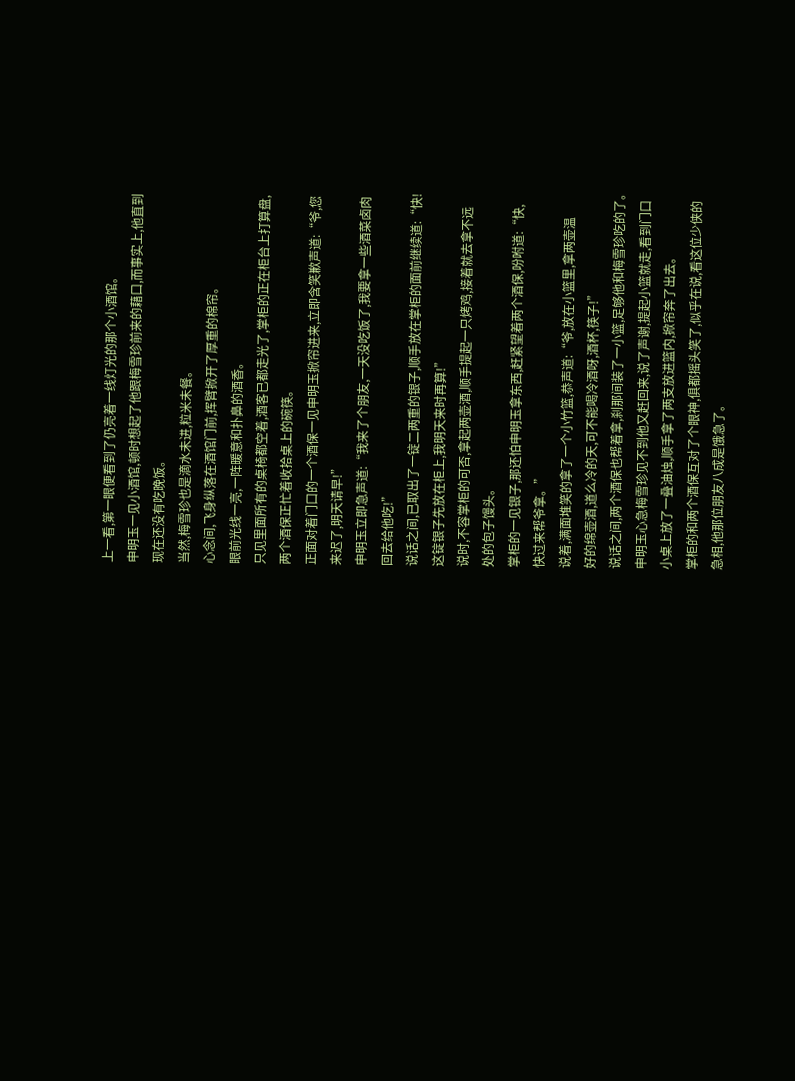上一看,第一眼便看到了仍亮着一线灯光的那个小酒馆。
申明玉一见小酒馆,顿时想起了他跟梅雪珍前来的藉口,而事实上,他直到
现在还没有吃晚饭。
当然,梅雪珍也是滴水未进,粒米未餐。
心念间,飞身纵落在酒馆门前,挥臂掀开了厚重的棉帘。
眼前光线一亮,一阵暖意和扑鼻的酒香。
只见里面所有的桌椅都空着,酒客已都走光了,掌柜的正在柜台上打算盘,
两个酒保正忙着收拾桌上的碗筷。
正面对着门口的一个酒保一见申明玉掀帘进来,立即含笑歉声道:“爷,您
来迟了,明天请早!”
申明玉立即急声道:“我来了个朋友,一天没吃饭了,我要拿一些酒菜卤肉
回去给他吃!”
说话之间,已取出了一锭二两重的银子,顺手放在掌柜的面前继续道:“快!
这锭银子先放在柜上,我明天来时再算!”
说时,不容掌柜的可否,拿起两壶酒,顺手提起一只烤鸡,接着就去拿不远
处的包子馒头。
掌柜的一见银子,那还怕申明玉拿东西,赶紧望着两个酒保,吩咐道:“快,
快过来帮爷拿。”
说着,满面堆笑的拿了一个小竹篮,恭声道:“爷,放在小篮里,拿两壶温
好的绵壶酒,道么冷的天,可不能喝冷酒呀,酒杯,筷子!”
说话之间,两个酒保也帮着拿,刹那间装了一小篮,足够他和梅雪珍吃的了。
申明玉心急梅雪珍见不到他又赶回来,说了声谢,提起小篮就走,看到门口
小桌上放了一叠油烛,顺手拿了两支放进篮内,掀帘奔了出去。
掌柜的和两个酒保互对了个眼神,俱都摇头笑了,似乎在说,看这位少侠的
急相,他那位朋友八成是饿急了。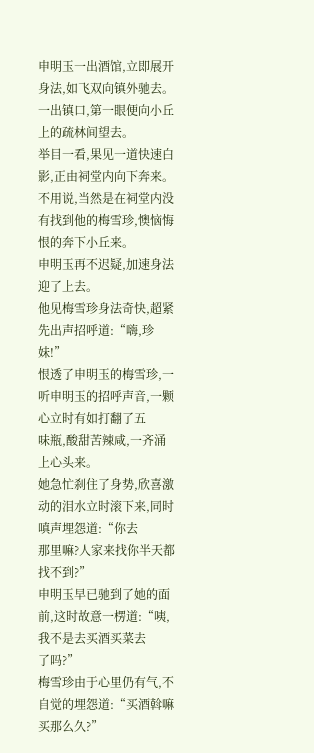申明玉一出酒馆,立即展开身法,如飞双向镇外驰去。
一出镇口,第一眼便向小丘上的疏林间望去。
举目一看,果见一道快速白影,正由祠堂内向下奔来。
不用说,当然是在祠堂内没有找到他的梅雪珍,懊恼悔恨的奔下小丘来。
申明玉再不迟疑,加速身法迎了上去。
他见梅雪珍身法奇快,超紧先出声招呼道:“嗨,珍妹!”
恨透了申明玉的梅雪珍,一听申明玉的招呼声音,一颗心立时有如打翻了五
味瓶,酸甜苦辣咸,一齐涌上心头来。
她急忙刹住了身势,欣喜激动的泪水立时滚下来,同时嗔声埋怨道:“你去
那里嘛?人家来找你半天都找不到?”
申明玉早已驰到了她的面前,这时故意一楞道:“咦,我不是去买酒买菜去
了吗?”
梅雪珍由于心里仍有气,不自觉的埋怨道:“买酒斡嘛买那么久?”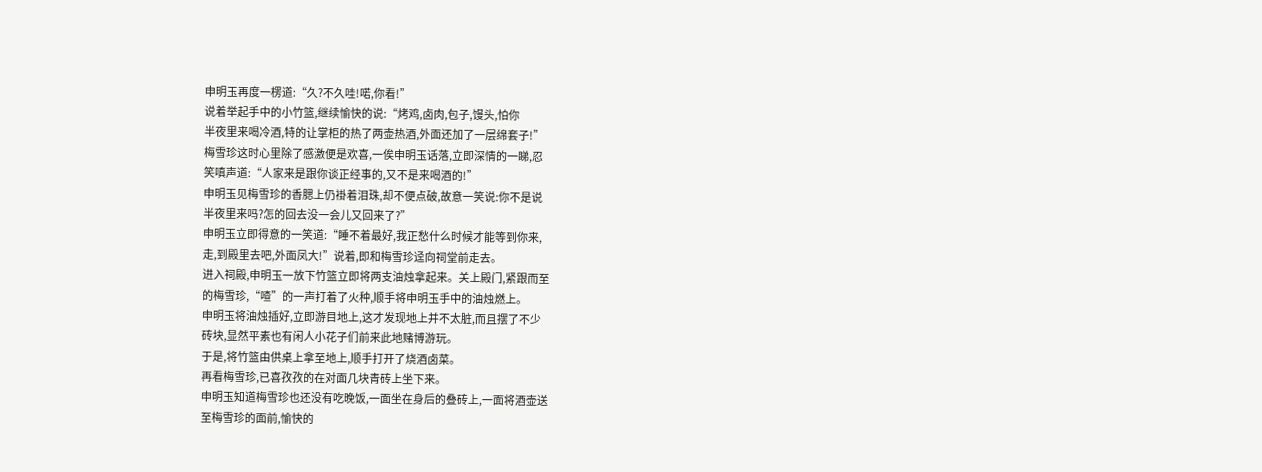申明玉再度一楞道:“久?不久哇!喏,你看!”
说着举起手中的小竹篮,继续愉快的说:“烤鸡,卤肉,包子,馒头,怕你
半夜里来喝冷酒,特的让掌柜的热了两壶热酒,外面还加了一层绵套子!”
梅雪珍这时心里除了感激便是欢喜,一俟申明玉话落,立即深情的一睇,忍
笑嗔声道:“人家来是跟你谈正经事的,又不是来喝酒的!”
申明玉见梅雪珍的香腮上仍褂着泪珠,却不便点破,故意一笑说:你不是说
半夜里来吗?怎的回去没一会儿又回来了?”
申明玉立即得意的一笑道:“睡不着最好,我正愁什么时候才能等到你来,
走,到殿里去吧,外面凤大!”说着,即和梅雪珍迳向祠堂前走去。
进入祠殿,申明玉一放下竹篮立即将两支油烛拿起来。关上殿门,紧跟而至
的梅雪珍,“喳”的一声打着了火种,顺手将申明玉手中的油烛燃上。
申明玉将油烛插好,立即游目地上,这才发现地上并不太脏,而且摆了不少
砖块,显然平素也有闲人小花子们前来此地赌博游玩。
于是,将竹篮由供桌上拿至地上,顺手打开了烧酒卤菜。
再看梅雪珍,已喜孜孜的在对面几块青砖上坐下来。
申明玉知道梅雪珍也还没有吃晚饭,一面坐在身后的叠砖上,一面将酒壶送
至梅雪珍的面前,愉快的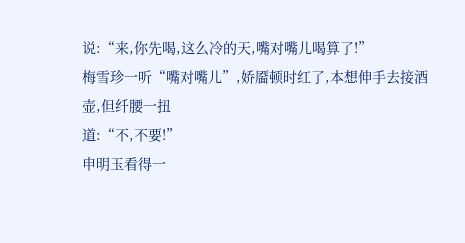说:“来,你先喝,这么冷的天,嘴对嘴儿喝算了!”
梅雪珍一听“嘴对嘴儿”,娇靥顿时红了,本想伸手去接酒壶,但纤腰一扭
道:“不,不要!”
申明玉看得一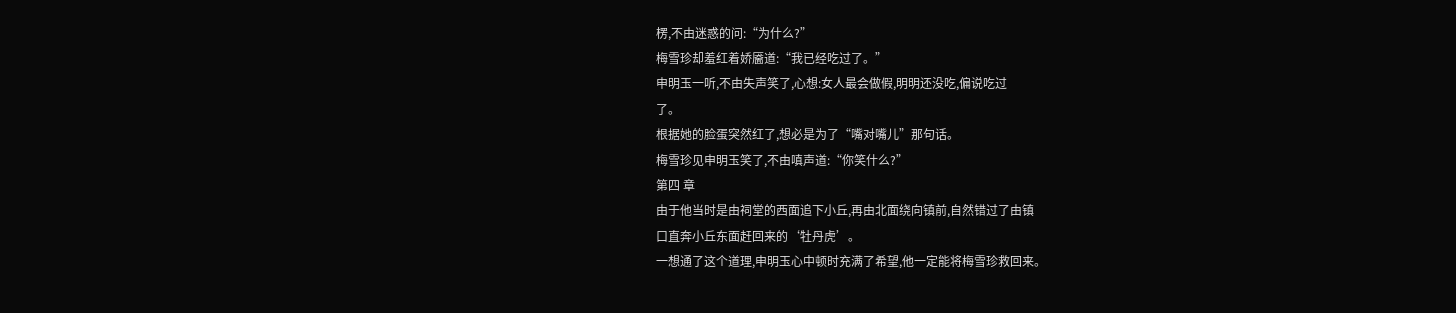楞,不由迷惑的问:“为什么?”
梅雪珍却羞红着娇靥道:“我已经吃过了。”
申明玉一听,不由失声笑了,心想:女人最会做假,明明还没吃,偏说吃过
了。
根据她的脸蛋突然红了,想必是为了“嘴对嘴儿”那句话。
梅雪珍见申明玉笑了,不由嗔声道:“你笑什么?”
第四 章
由于他当时是由祠堂的西面追下小丘,再由北面绕向镇前,自然错过了由镇
口直奔小丘东面赶回来的‘牡丹虎’。
一想通了这个道理,申明玉心中顿时充满了希望,他一定能将梅雪珍救回来。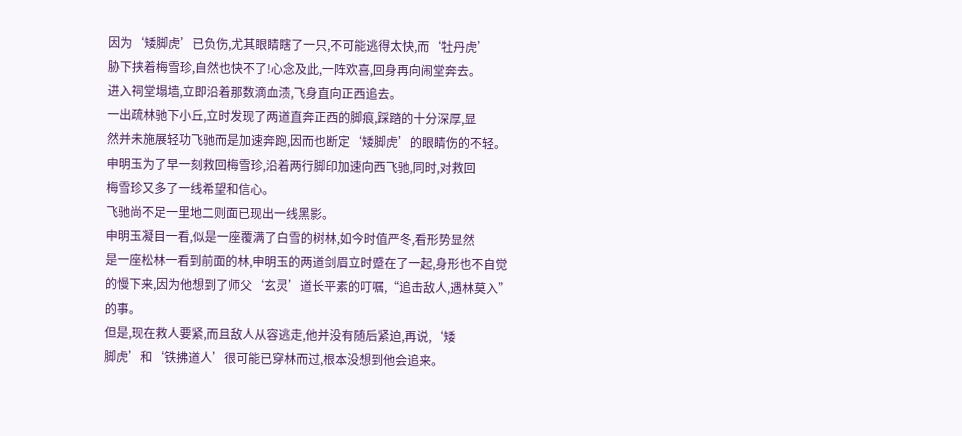因为‘矮脚虎’已负伤,尤其眼睛瞎了一只,不可能逃得太快,而‘牡丹虎’
胁下挟着梅雪珍,自然也快不了!心念及此,一阵欢喜,回身再向闹堂奔去。
进入祠堂塌墙,立即沿着那数滴血渍,飞身直向正西追去。
一出疏林驰下小丘,立时发现了两道直奔正西的脚痕,踩踏的十分深厚,显
然并未施展轻功飞驰而是加速奔跑,因而也断定‘矮脚虎’的眼睛伤的不轻。
申明玉为了早一刻救回梅雪珍,沿着两行脚印加速向西飞驰,同时,对救回
梅雪珍又多了一线希望和信心。
飞驰尚不足一里地二则面已现出一线黑影。
申明玉凝目一看,似是一座覆满了白雪的树林,如今时值严冬,看形势显然
是一座松林一看到前面的林,申明玉的两道剑眉立时蹙在了一起,身形也不自觉
的慢下来,因为他想到了师父‘玄灵’道长平素的叮嘱,“追击敌人,遇林莫入”
的事。
但是,现在救人要紧,而且敌人从容逃走,他并没有随后紧迫,再说,‘矮
脚虎’和‘铁拂道人’很可能已穿林而过,根本没想到他会追来。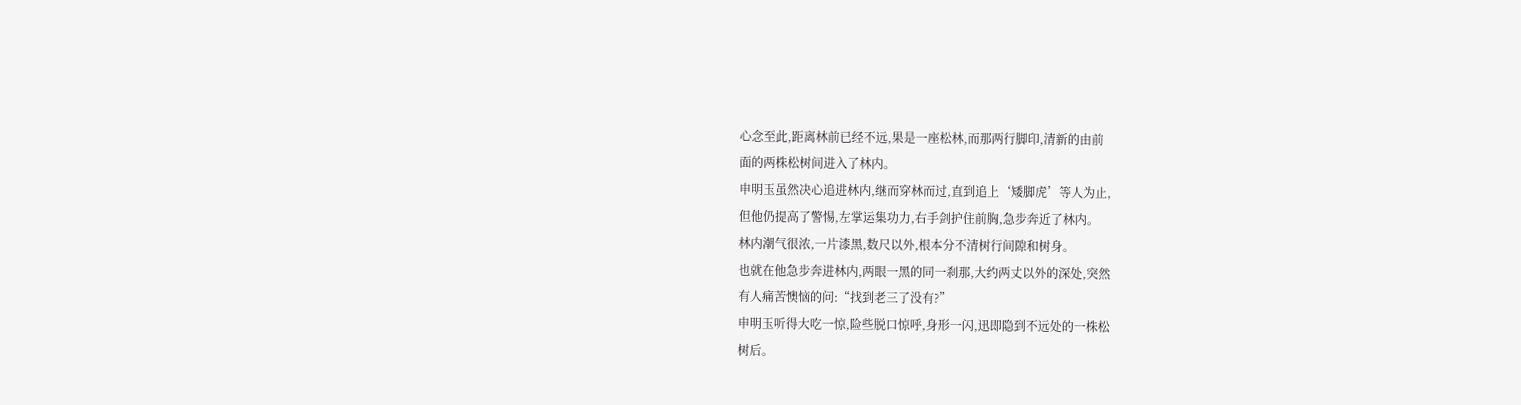心念至此,距离林前已经不远,果是一座松林,而那两行脚印,清新的由前
面的两株松树间进入了林内。
申明玉虽然决心追进林内,继而穿林而过,直到追上‘矮脚虎’等人为止,
但他仍提高了警惕,左掌运集功力,右手剑护住前胸,急步奔近了林内。
林内潮气很浓,一片漆黑,数尺以外,根本分不清树行间隙和树身。
也就在他急步奔进林内,两眼一黑的同一刹那,大约两丈以外的深处,突然
有人痛苦懊恼的问:“找到老三了没有?”
申明玉听得大吃一惊,险些脱口惊呼,身形一闪,迅即隐到不远处的一株松
树后。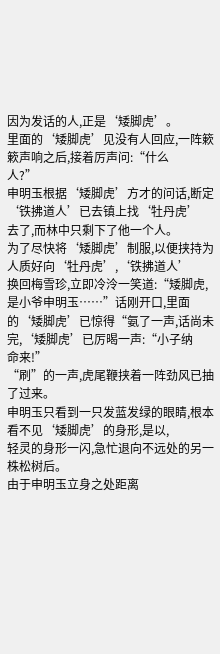因为发话的人,正是‘矮脚虎’。
里面的‘矮脚虎’见没有人回应,一阵簌簌声响之后,接着厉声问:“什么
人?”
申明玉根据‘矮脚虎’方才的问话,断定‘铁拂道人’已去镇上找‘牡丹虎’
去了,而林中只剩下了他一个人。
为了尽快将‘矮脚虎’制服,以便挟持为人质好向‘牡丹虎’,‘铁拂道人’
换回梅雪珍,立即冷泠一笑道:“矮脚虎,是小爷申明玉……”话刚开口,里面
的‘矮脚虎’已惊得“氨了一声,话尚未完,‘矮脚虎’已厉暍一声:“小子纳
命来!”
“刷”的一声,虎尾鞭挟着一阵劲风已抽了过来。
申明玉只看到一只发蓝发绿的眼睛,根本看不见‘矮脚虎’的身形,是以,
轻灵的身形一闪,急忙退向不远处的另一株松树后。
由于申明玉立身之处距离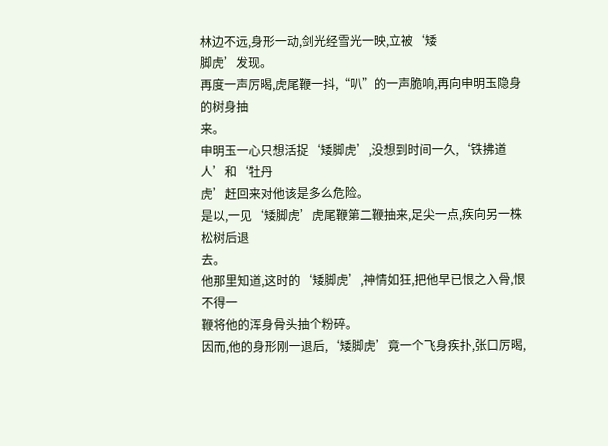林边不远,身形一动,剑光经雪光一映,立被‘矮
脚虎’发现。
再度一声厉暍,虎尾鞭一抖,“叭”的一声脆响,再向申明玉隐身的树身抽
来。
申明玉一心只想活捉‘矮脚虎’,没想到时间一久,‘铁拂道人’和‘牡丹
虎’赶回来对他该是多么危险。
是以,一见‘矮脚虎’虎尾鞭第二鞭抽来,足尖一点,疾向另一株松树后退
去。
他那里知道,这时的‘矮脚虎’,神情如狂,把他早已恨之入骨,恨不得一
鞭将他的浑身骨头抽个粉碎。
因而,他的身形刚一退后,‘矮脚虎’竟一个飞身疾扑,张口厉暍,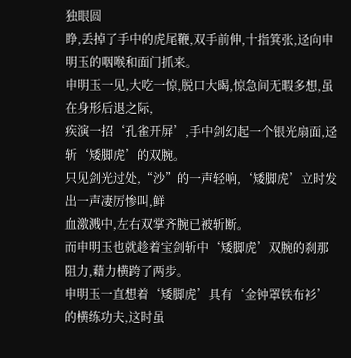独眼圆
睁,丢掉了手中的虎尾鞭,双手前伸,十指箕张,迳向申明玉的咽喉和面门抓来。
申明玉一见,大吃一惊,脱口大暍,惊急间无暇多想,虽在身形后退之际,
疾演一招‘孔雀开屏’,手中剑幻起一个银光扇面,迳斩‘矮脚虎’的双腕。
只见剑光过处,“沙”的一声轻响,‘矮脚虎’立时发出一声凄厉惨叫,鲜
血激溅中,左右双掌齐腕已被斩断。
而申明玉也就趁着宝剑斩中‘矮脚虎’双腕的刹那阻力,藉力横跨了两步。
申明玉一直想着‘矮脚虎’具有‘金钟罩铁布衫’的横练功夫,这时虽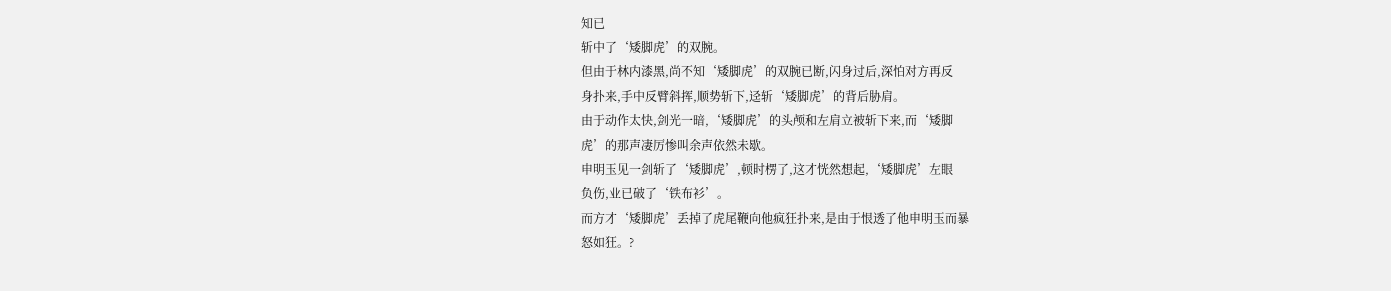知已
斩中了‘矮脚虎’的双腕。
但由于林内漆黑,尚不知‘矮脚虎’的双腕已断,闪身过后,深怕对方再反
身扑来,手中反臂斜挥,顺势斩下,迳斩‘矮脚虎’的背后胁肩。
由于动作太快,剑光一暗,‘矮脚虎’的头颅和左肩立被斩下来,而‘矮脚
虎’的那声凄厉惨叫余声依然未歇。
申明玉见一剑斩了‘矮脚虎’,顿时楞了,这才恍然想起,‘矮脚虎’左眼
负伤,业已破了‘铁布衫’。
而方才‘矮脚虎’丢掉了虎尾鞭向他疯狂扑来,是由于恨透了他申明玉而暴
怒如狂。?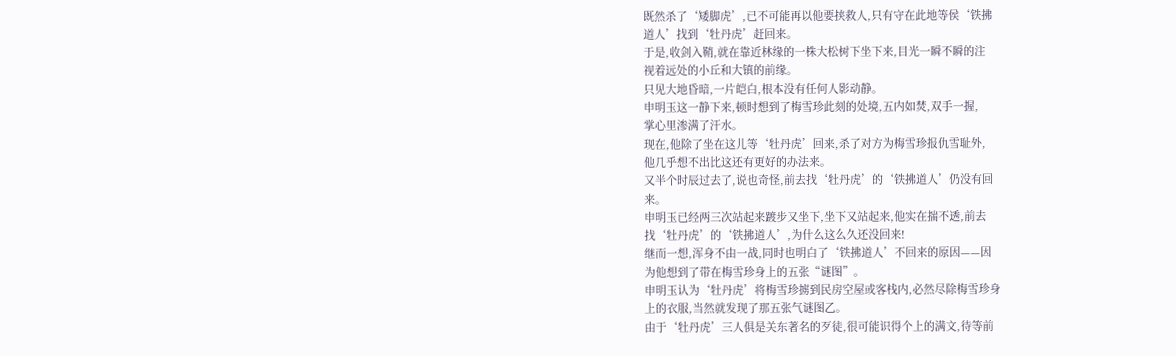既然杀了‘矮脚虎’,已不可能再以他要挟救人,只有守在此地等侯‘铁拂
道人’找到‘牡丹虎’赶回来。
于是,收剑入鞘,就在靠近林缘的一株大松树下坐下来,目光一瞬不瞬的注
视着远处的小丘和大镇的前缘。
只见大地昏暗,一片皑白,根本没有任何人影动静。
申明玉这一静下来,顿时想到了梅雪珍此刻的处境,五内如焚,双手一握,
掌心里渗满了汗水。
现在,他除了坐在这儿等‘牡丹虎’回来,杀了对方为梅雪珍报仇雪耻外,
他几乎想不出比这还有更好的办法来。
又半个时辰过去了,说也奇怪,前去找‘牡丹虎’的‘铁拂道人’仍没有回
来。
申明玉已经两三次站起来踱步又坐下,坐下又站起来,他实在揣不透,前去
找‘牡丹虎’的‘铁拂道人’,为什么这么久还没回来!
继而一想,浑身不由一战,同时也明白了‘铁拂道人’不回来的原因——因
为他想到了带在梅雪珍身上的五张“谜图”。
申明玉认为‘牡丹虎’将梅雪珍掳到民房空屋或客栈内,必然尽除梅雪珍身
上的衣服,当然就发现了那五张气谜图乙。
由于‘牡丹虎’三人俱是关东著名的歹徒,很可能识得个上的满文,待等前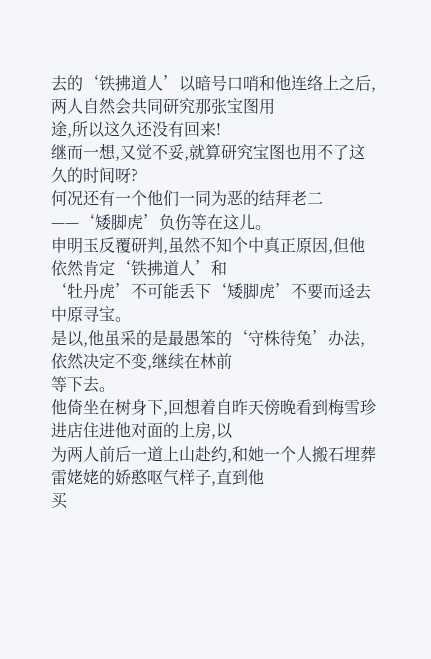去的‘铁拂道人’以暗号口哨和他连络上之后,两人自然会共同研究那张宝图用
途,所以这久还没有回来!
继而一想,又觉不妥,就算研究宝图也用不了这久的时间呀?
何况还有一个他们一同为恶的结拜老二——‘矮脚虎’负伤等在这儿。
申明玉反覆研判,虽然不知个中真正原因,但他依然肯定‘铁拂道人’和
‘牡丹虎’不可能丢下‘矮脚虎’不要而迳去中原寻宝。
是以,他虽采的是最愚笨的‘守株待兔’办法,依然决定不变,继续在林前
等下去。
他倚坐在树身下,回想着自昨天傍晚看到梅雪珍进店住进他对面的上房,以
为两人前后一道上山赴约,和她一个人搬石埋葬雷姥姥的娇憨呕气样子,直到他
买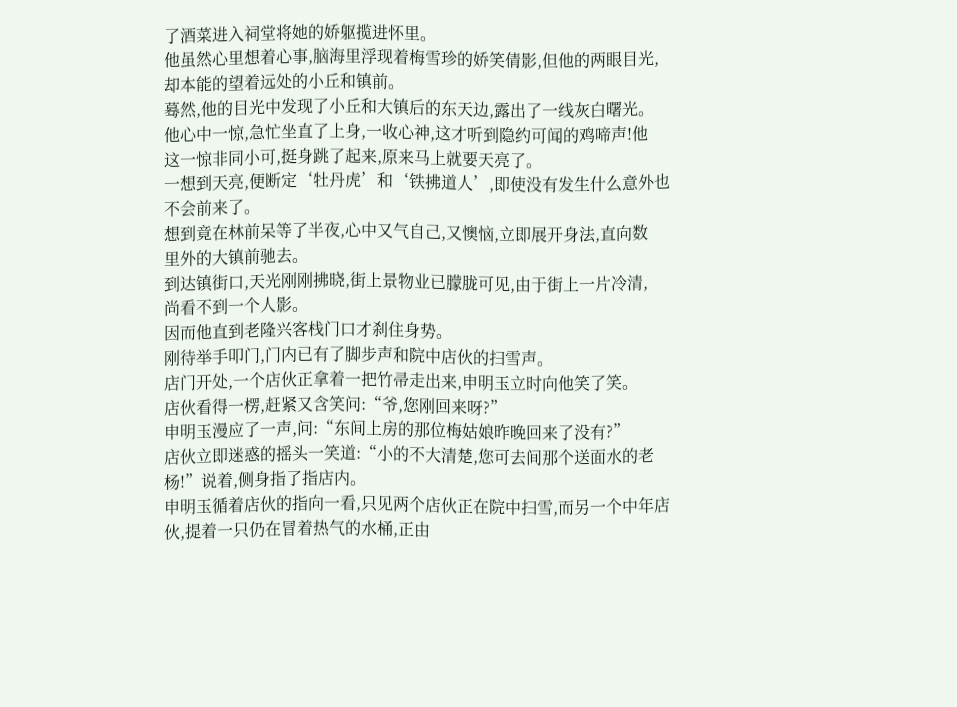了酒菜进入祠堂将她的娇躯揽进怀里。
他虽然心里想着心事,脑海里浮现着梅雪珍的娇笑倩影,但他的两眼目光,
却本能的望着远处的小丘和镇前。
蓦然,他的目光中发现了小丘和大镇后的东天边,露出了一线灰白曙光。
他心中一惊,急忙坐直了上身,一收心神,这才听到隐约可闻的鸡啼声!他
这一惊非同小可,挺身跳了起来,原来马上就要天亮了。
一想到天亮,便断定‘牡丹虎’和‘铁拂道人’,即使没有发生什么意外也
不会前来了。
想到竟在林前呆等了半夜,心中又气自己,又懊恼,立即展开身法,直向数
里外的大镇前驰去。
到达镇街口,天光刚刚拂晓,街上景物业已朦胧可见,由于街上一片冷清,
尚看不到一个人影。
因而他直到老隆兴客栈门口才刹住身势。
刚待举手叩门,门内已有了脚步声和院中店伙的扫雪声。
店门开处,一个店伙正拿着一把竹帚走出来,申明玉立时向他笑了笑。
店伙看得一楞,赶紧又含笑问:“爷,您刚回来呀?”
申明玉漫应了一声,问:“东间上房的那位梅姑娘昨晚回来了没有?”
店伙立即迷惑的摇头一笑道:“小的不大清楚,您可去间那个送面水的老
杨!”说着,侧身指了指店内。
申明玉循着店伙的指向一看,只见两个店伙正在院中扫雪,而另一个中年店
伙,提着一只仍在冒着热气的水桶,正由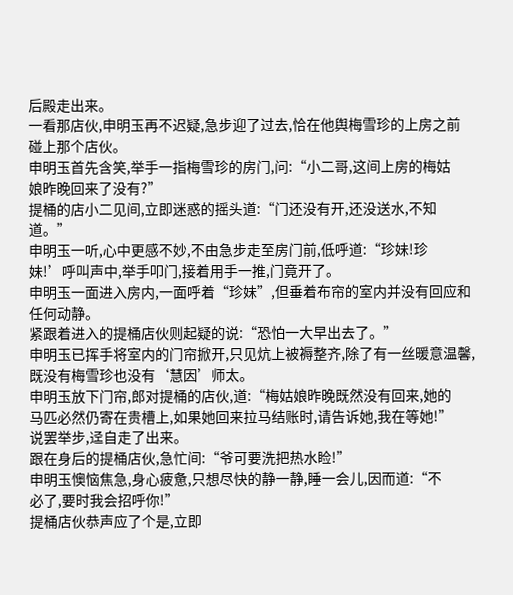后殿走出来。
一看那店伙,申明玉再不迟疑,急步迎了过去,恰在他舆梅雪珍的上房之前
碰上那个店伙。
申明玉首先含笑,举手一指梅雪珍的房门,问:“小二哥,这间上房的梅姑
娘昨晚回来了没有?”
提桶的店小二见间,立即迷惑的摇头道:“门还没有开,还没送水,不知
道。”
申明玉一听,心中更感不妙,不由急步走至房门前,低呼道:“珍妹!珍
妹!’呼叫声中,举手叩门,接着用手一推,门竟开了。
申明玉一面进入房内,一面呼着“珍妹”,但垂着布帘的室内并没有回应和
任何动静。
紧跟着进入的提桶店伙则起疑的说:“恐怕一大早出去了。”
申明玉已挥手将室内的门帘掀开,只见炕上被褥整齐,除了有一丝暖意温馨,
既没有梅雪珍也没有‘慧因’师太。
申明玉放下门帘,郎对提桶的店伙,道:“梅姑娘昨晚既然没有回来,她的
马匹必然仍寄在贵槽上,如果她回来拉马结账时,请告诉她,我在等她!”
说罢举步,迳自走了出来。
跟在身后的提桶店伙,急忙间:“爷可要洗把热水睑!”
申明玉懊恼焦急,身心疲惫,只想尽快的静一静,睡一会儿,因而道:“不
必了,要时我会招呼你!”
提桶店伙恭声应了个是,立即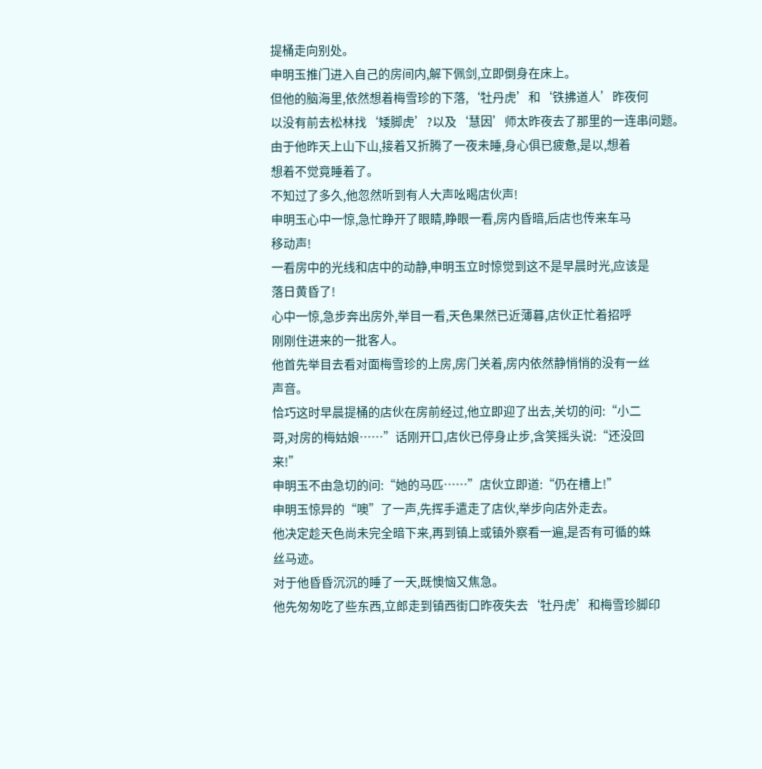提桶走向别处。
申明玉推门进入自己的房间内,解下佩剑,立即倒身在床上。
但他的脑海里,依然想着梅雪珍的下落,‘牡丹虎’和‘铁拂道人’昨夜何
以没有前去松林找‘矮脚虎’?以及‘慧因’师太昨夜去了那里的一连串问题。
由于他昨天上山下山,接着又折腾了一夜未睡,身心俱已疲惫,是以,想着
想着不觉竟睡着了。
不知过了多久,他忽然听到有人大声吆暍店伙声!
申明玉心中一惊,急忙睁开了眼睛,睁眼一看,房内昏暗,后店也传来车马
移动声!
一看房中的光线和店中的动静,申明玉立时惊觉到这不是早晨时光,应该是
落日黄昏了!
心中一惊,急步奔出房外,举目一看,天色果然已近薄暮,店伙正忙着招呼
刚刚住进来的一批客人。
他首先举目去看对面梅雪珍的上房,房门关着,房内依然静悄悄的没有一丝
声音。
恰巧这时早晨提桶的店伙在房前经过,他立即迎了出去,关切的问:“小二
哥,对房的梅姑娘……”话刚开口,店伙已停身止步,含笑摇头说:“还没回
来!”
申明玉不由急切的问:“她的马匹……”店伙立即道:“仍在槽上!”
申明玉惊异的“噢”了一声,先挥手遣走了店伙,举步向店外走去。
他决定趁天色尚未完全暗下来,再到镇上或镇外察看一遍,是否有可循的蛛
丝马迹。
对于他昏昏沉沉的睡了一天,既懊恼又焦急。
他先匆匆吃了些东西,立郎走到镇西街口昨夜失去‘牡丹虎’和梅雪珍脚印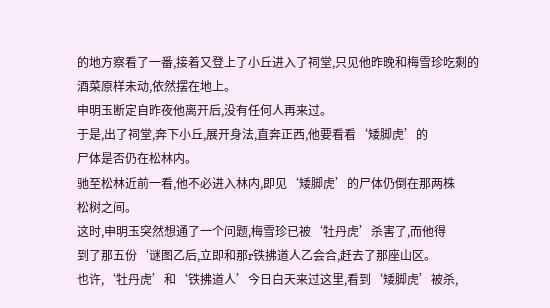的地方察看了一番,接着又登上了小丘进入了祠堂,只见他昨晚和梅雪珍吃剩的
酒菜原样未动,依然摆在地上。
申明玉断定自昨夜他离开后,没有任何人再来过。
于是,出了祠堂,奔下小丘,展开身法,直奔正西,他要看看‘矮脚虎’的
尸体是否仍在松林内。
驰至松林近前一看,他不必进入林内,即见‘矮脚虎’的尸体仍倒在那两株
松树之间。
这时,申明玉突然想通了一个问题,梅雪珍已被‘牡丹虎’杀害了,而他得
到了那五份‘谜图乙后,立即和那r铁拂道人乙会合,赶去了那座山区。
也许,‘牡丹虎’和‘铁拂道人’今日白天来过这里,看到‘矮脚虎’被杀,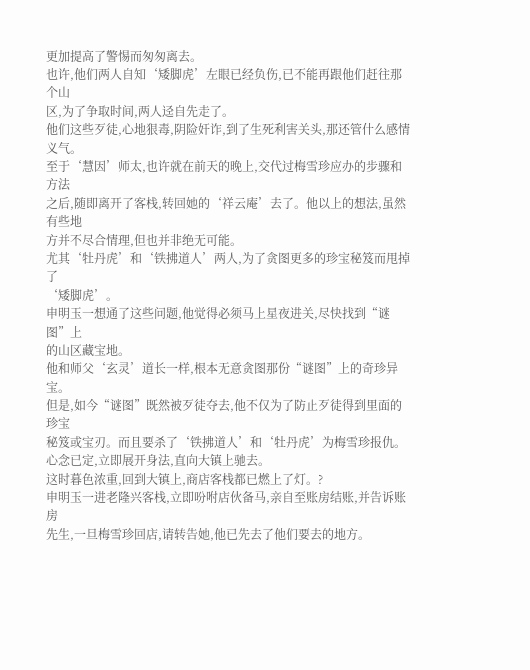更加提高了警惕而匆匆离去。
也许,他们两人自知‘矮脚虎’左眼已经负伤,已不能再跟他们赶往那个山
区,为了争取时间,两人迳自先走了。
他们这些歹徒,心地狠毒,阴险奸诈,到了生死利害关头,那还管什么感情
义气。
至于‘慧因’师太,也许就在前天的晚上,交代过梅雪珍应办的步骤和方法
之后,随即离开了客栈,转回她的‘祥云庵’去了。他以上的想法,虽然有些地
方并不尽合情理,但也并非绝无可能。
尤其‘牡丹虎’和‘铁拂道人’两人,为了贪图更多的珍宝秘笈而甩掉了
‘矮脚虎’。
申明玉一想通了这些问题,他觉得必须马上星夜进关,尽快找到“谜图”上
的山区藏宝地。
他和师父‘玄灵’道长一样,根本无意贪图那份“谜图”上的奇珍异宝。
但是,如今“谜图”既然被歹徒夺去,他不仅为了防止歹徒得到里面的珍宝
秘笈或宝刃。而且要杀了‘铁拂道人’和‘牡丹虎’为梅雪珍报仇。
心念已定,立即展开身法,直向大镇上驰去。
这时暮色浓重,回到大镇上,商店客栈都已燃上了灯。?
申明玉一进老隆兴客栈,立即吩咐店伙备马,亲自至账房结账,并告诉账房
先生,一旦梅雪珍回店,请转告她,他已先去了他们要去的地方。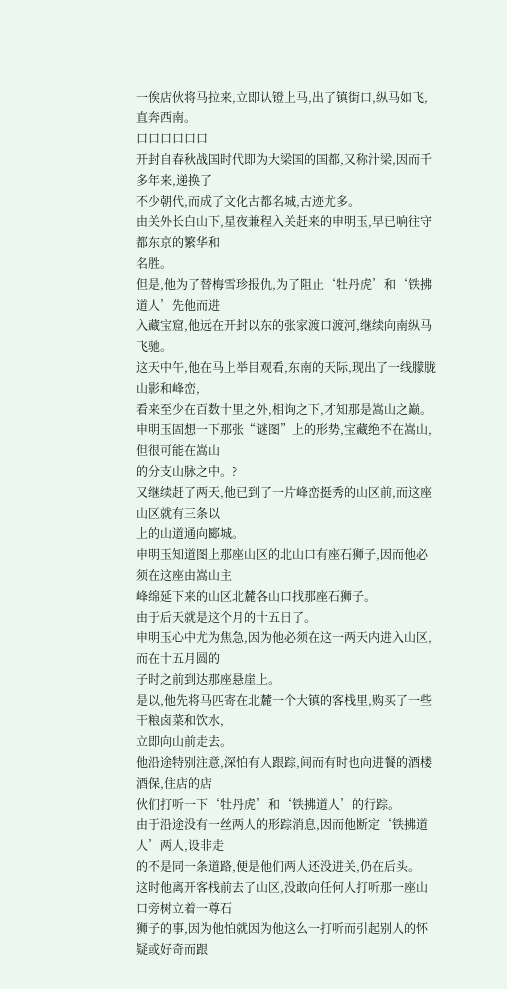一俟店伙将马拉来,立即认镫上马,出了镇街口,纵马如飞,直奔西南。
口口口口口口
开封自春秋战国时代即为大梁国的国都,又称汁梁,因而千多年来,递换了
不少朝代,而成了文化古都名城,古迹尤多。
由关外长白山下,星夜兼程入关赶来的申明玉,早已响往守都东京的繁华和
名胜。
但是,他为了替梅雪珍报仇,为了阻止‘牡丹虎’和‘铁拂道人’先他而进
入藏宝窟,他远在开封以东的张家渡口渡河,继续向南纵马飞驰。
这天中午,他在马上举目观看,东南的天际,现出了一线朦胧山影和峰峦,
看来至少在百数十里之外,相询之下,才知那是嵩山之巅。
申明玉固想一下那张“谜图”上的形势,宝藏绝不在嵩山,但很可能在嵩山
的分支山脉之中。?
又继续赶了两天,他已到了一片峰峦挺秀的山区前,而这座山区就有三条以
上的山道通向郾城。
申明玉知道图上那座山区的北山口有座石狮子,因而他必须在这座由嵩山主
峰绵延下来的山区北麓各山口找那座石狮子。
由于后天就是这个月的十五日了。
申明玉心中尤为焦急,因为他必须在这一两天内进入山区,而在十五月圆的
子时之前到达那座悬崖上。
是以,他先将马匹寄在北麓一个大镇的客栈里,购买了一些干粮卤菜和饮水,
立即向山前走去。
他沿途特别注意,深怕有人跟踪,间而有时也向进餐的酒楼酒保,住店的店
伙们打听一下‘牡丹虎’和‘铁拂道人’的行踪。
由于沿途没有一丝两人的形踪消息,因而他断定‘铁拂道人’两人,设非走
的不是同一条道路,便是他们两人还没进关,仍在后头。
这时他离开客栈前去了山区,没敢向任何人打听那一座山口旁树立着一尊石
狮子的事,因为他怕就因为他这么一打听而引起别人的怀疑或好奇而跟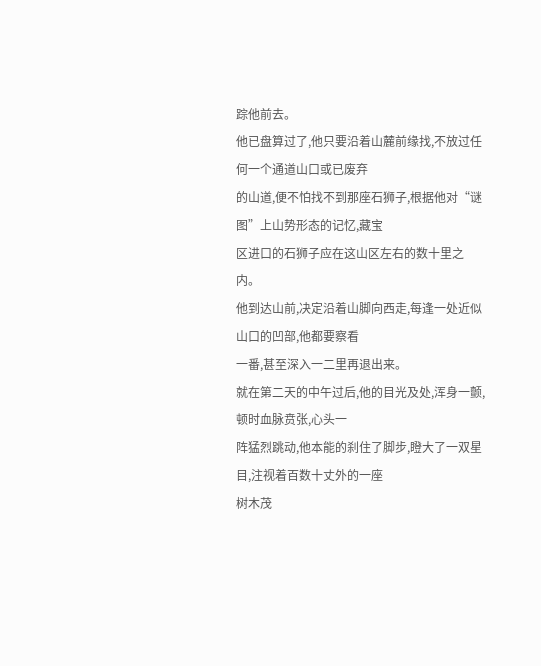踪他前去。
他已盘算过了,他只要沿着山麓前缘找,不放过任何一个通道山口或已废弃
的山道,便不怕找不到那座石狮子,根据他对“谜图”上山势形态的记忆,藏宝
区进口的石狮子应在这山区左右的数十里之内。
他到达山前,决定沿着山脚向西走,每逢一处近似山口的凹部,他都要察看
一番,甚至深入一二里再退出来。
就在第二天的中午过后,他的目光及处,浑身一颤,顿时血脉贲张,心头一
阵猛烈跳动,他本能的刹住了脚步,瞪大了一双星目,注视着百数十丈外的一座
树木茂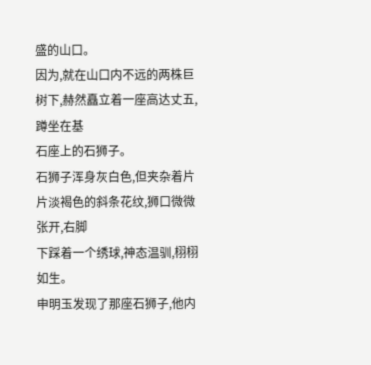盛的山口。
因为,就在山口内不远的两株巨树下,赫然矗立着一座高达丈五,蹲坐在基
石座上的石狮子。
石狮子浑身灰白色,但夹杂着片片淡褐色的斜条花纹,狮口微微张开,右脚
下踩着一个绣球,神态温驯,栩栩如生。
申明玉发现了那座石狮子,他内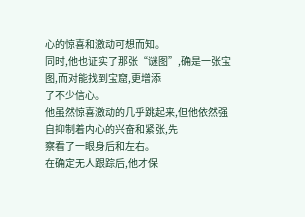心的惊喜和激动可想而知。
同时,他也证实了那张“谜图”,确是一张宝图,而对能找到宝窟,更增添
了不少信心。
他虽然惊喜激动的几乎跳起来,但他依然强自抑制着内心的兴奋和紧张,先
察看了一眼身后和左右。
在确定无人跟踪后,他才保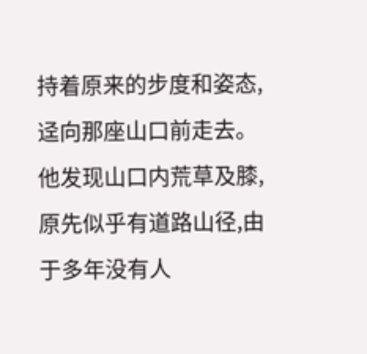持着原来的步度和姿态,迳向那座山口前走去。
他发现山口内荒草及膝,原先似乎有道路山径,由于多年没有人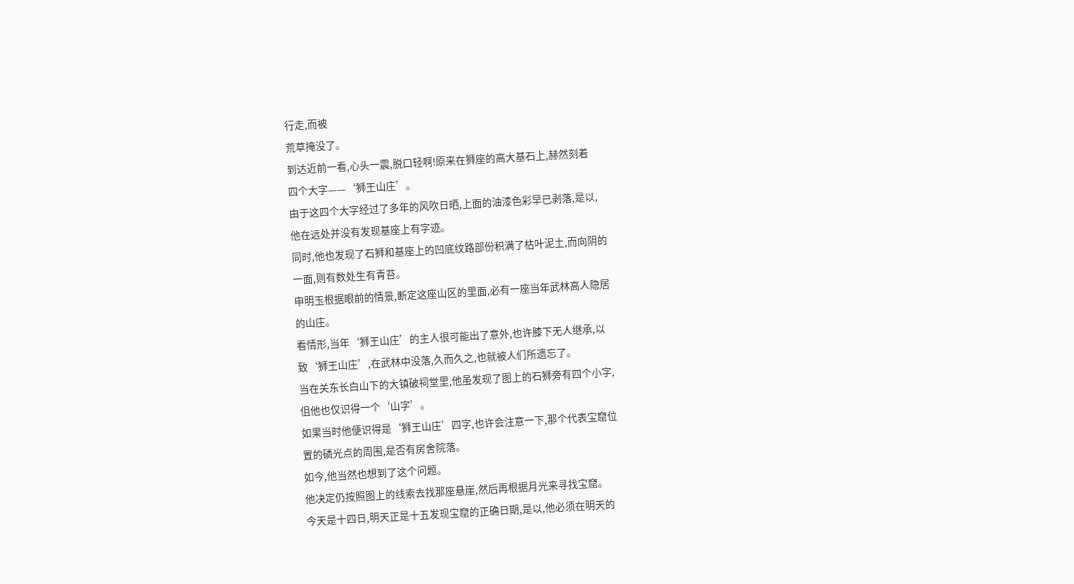行走,而被
荒草掩没了。
到达近前一看,心头一震,脱口轻啊!原来在狮座的高大基石上,赫然刻着
四个大字——‘狮王山庄’。
由于这四个大字经过了多年的风吹日晒,上面的油漆色彩早已剥落,是以,
他在远处并没有发现基座上有字迹。
同时,他也发现了石狮和基座上的凹底纹路部份积满了枯叶泥土,而向阴的
一面,则有数处生有青苔。
申明玉根据眼前的情景,断定这座山区的里面,必有一座当年武林高人隐居
的山庄。
看情形,当年‘狮王山庄’的主人很可能出了意外,也许膝下无人继承,以
致‘狮王山庄’,在武林中没落,久而久之,也就被人们所遗忘了。
当在关东长白山下的大镇破祠堂里,他虽发现了图上的石狮旁有四个小字,
伹他也仅识得一个‘山字’。
如果当时他便识得是‘狮王山庄’四字,也许会注意一下,那个代表宝窟位
置的磷光点的周围,是否有房舍院落。
如今,他当然也想到了这个问题。
他决定仍按照图上的线索去找那座悬崖,然后再根据月光来寻找宝窟。
今天是十四日,明天正是十五发现宝窟的正确日期,是以,他必须在明天的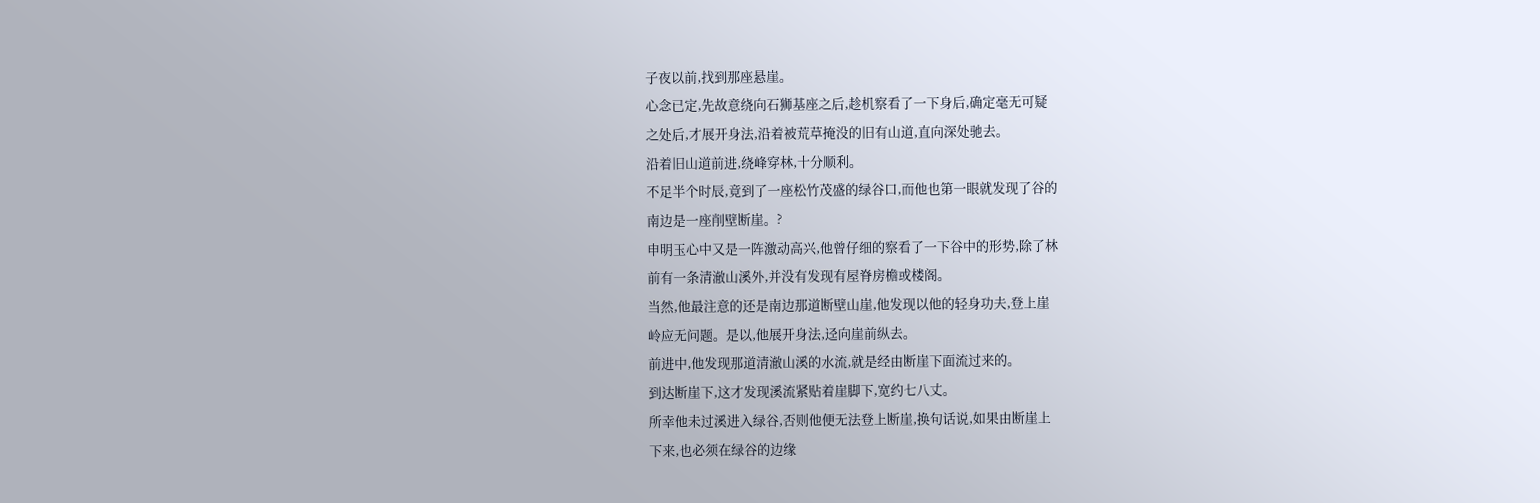子夜以前,找到那座悬崖。
心念已定,先故意绕向石狮基座之后,趁机察看了一下身后,确定毫无可疑
之处后,才展开身法,沿着被荒草掩没的旧有山道,直向深处驰去。
沿着旧山道前进,绕峰穿林,十分顺利。
不足半个时辰,竟到了一座松竹茂盛的绿谷口,而他也第一眼就发现了谷的
南边是一座削壁断崖。?
申明玉心中又是一阵激动高兴,他曾仔细的察看了一下谷中的形势,除了林
前有一条清澈山溪外,并没有发现有屋脊房檐或楼阁。
当然,他最注意的还是南边那道断壁山崖,他发现以他的轻身功夫,登上崖
岭应无问题。是以,他展开身法,迳向崖前纵去。
前进中,他发现那道清澈山溪的水流,就是经由断崖下面流过来的。
到达断崖下,这才发现溪流紧贴着崖脚下,宽约七八丈。
所幸他未过溪进入绿谷,否则他便无法登上断崖,换句话说,如果由断崖上
下来,也必须在绿谷的边缘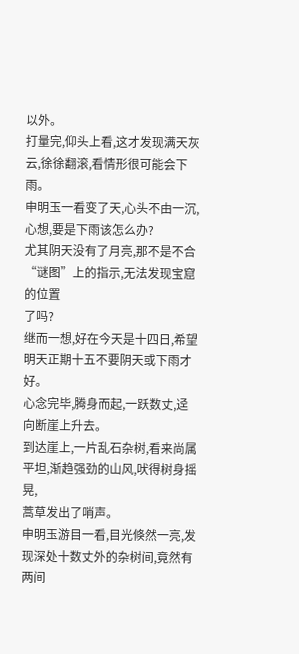以外。
打量完,仰头上看,这才发现满天灰云,徐徐翻滚,看情形很可能会下雨。
申明玉一看变了天,心头不由一沉,心想,要是下雨该怎么办?
尤其阴天没有了月亮,那不是不合“谜图”上的指示,无法发现宝窟的位置
了吗?
继而一想,好在今天是十四日,希望明天正期十五不要阴天或下雨才好。
心念完毕,腾身而起,一跃数丈,迳向断崖上升去。
到达崖上,一片乱石杂树,看来尚属平坦,渐趋强劲的山风,吠得树身摇晃,
蒿草发出了哨声。
申明玉游目一看,目光倏然一亮,发现深处十数丈外的杂树间,竟然有两间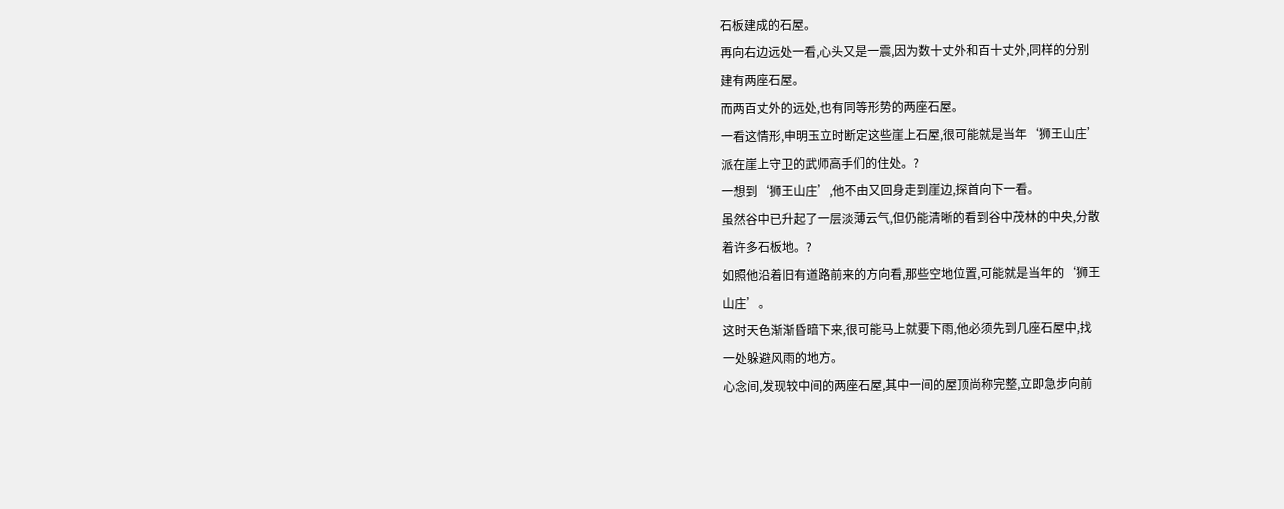石板建成的石屋。
再向右边远处一看,心头又是一震,因为数十丈外和百十丈外,同样的分别
建有两座石屋。
而两百丈外的远处,也有同等形势的两座石屋。
一看这情形,申明玉立时断定这些崖上石屋,很可能就是当年‘狮王山庄’
派在崖上守卫的武师高手们的住处。?
一想到‘狮王山庄’,他不由又回身走到崖边,探首向下一看。
虽然谷中已升起了一层淡薄云气,但仍能清晰的看到谷中茂林的中央,分散
着许多石板地。?
如照他沿着旧有道路前来的方向看,那些空地位置,可能就是当年的‘狮王
山庄’。
这时天色渐渐昏暗下来,很可能马上就要下雨,他必须先到几座石屋中,找
一处躲避风雨的地方。
心念间,发现较中间的两座石屋,其中一间的屋顶尚称完整,立即急步向前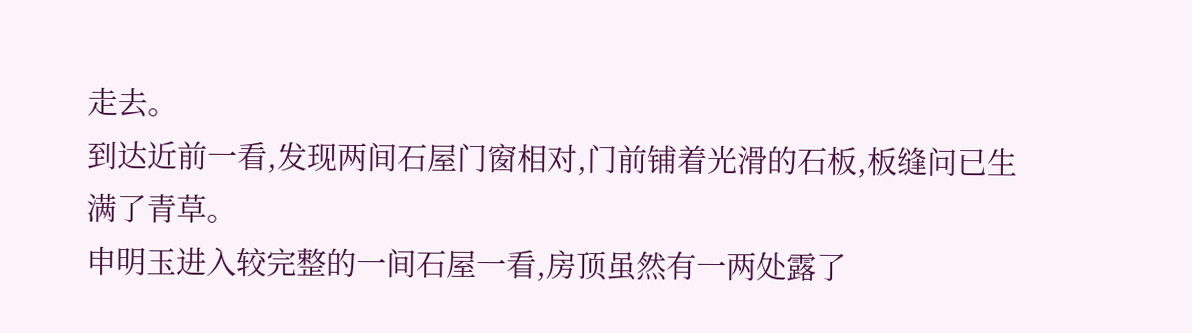走去。
到达近前一看,发现两间石屋门窗相对,门前铺着光滑的石板,板缝问已生
满了青草。
申明玉进入较完整的一间石屋一看,房顶虽然有一两处露了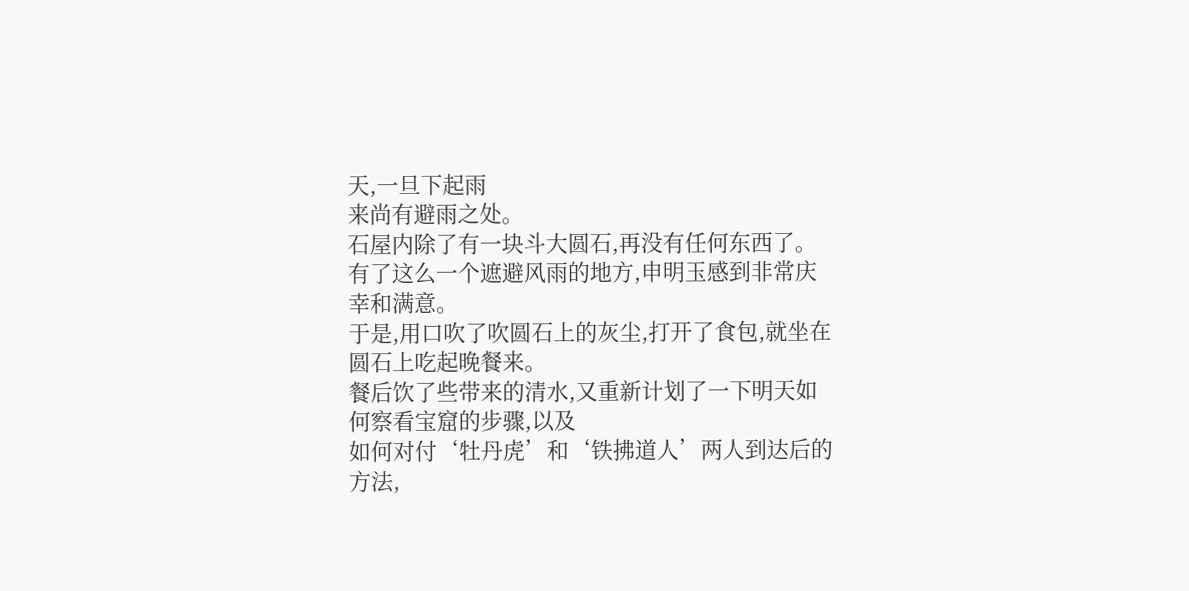天,一旦下起雨
来尚有避雨之处。
石屋内除了有一块斗大圆石,再没有任何东西了。
有了这么一个遮避风雨的地方,申明玉感到非常庆幸和满意。
于是,用口吹了吹圆石上的灰尘,打开了食包,就坐在圆石上吃起晚餐来。
餐后饮了些带来的清水,又重新计划了一下明天如何察看宝窟的步骤,以及
如何对付‘牡丹虎’和‘铁拂道人’两人到达后的方法,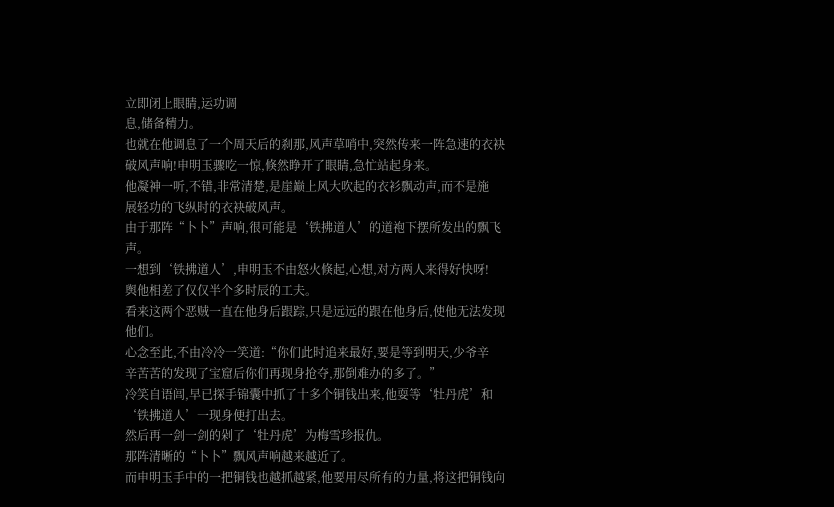立即闭上眼睛,运功调
息,储备精力。
也就在他调息了一个周天后的刹那,风声草哨中,突然传来一阵急速的衣袂
破风声响!申明玉骤吃一惊,倏然睁开了眼睛,急忙站起身来。
他凝神一听,不错,非常清楚,是崖巅上风大吹起的衣衫飘动声,而不是施
展轻功的飞纵时的衣袂破风声。
由于那阵“卜卜”声响,很可能是‘铁拂道人’的道袍下摆所发出的飘飞声。
一想到‘铁拂道人’,申明玉不由怒火倏起,心想,对方两人来得好快呀!
舆他相差了仅仅半个多时辰的工夫。
看来这两个恶贼一直在他身后跟踪,只是远远的跟在他身后,使他无法发现
他们。
心念至此,不由冷冷一笑道:“你们此时追来最好,要是等到明天,少爷辛
辛苦苦的发现了宝窟后你们再现身抢夺,那倒难办的多了。”
冷笑自语闾,早已探手锦囊中抓了十多个铜钱出来,他耍等‘牡丹虎’和
‘铁拂道人’一现身便打出去。
然后再一剑一剑的剁了‘牡丹虎’为梅雪珍报仇。
那阵清晰的“卜卜”飘风声响越来越近了。
而申明玉手中的一把铜钱也越抓越紧,他要用尽所有的力量,将这把铜钱向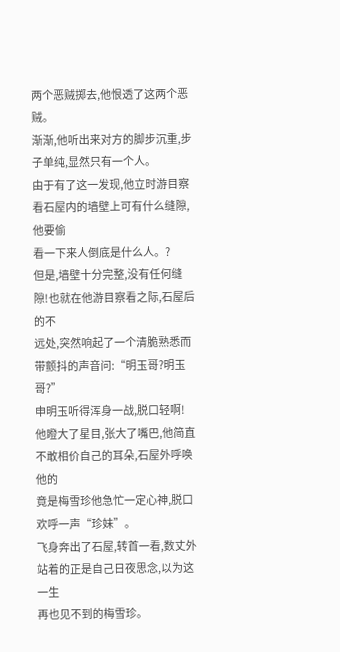两个恶贼掷去,他恨透了这两个恶贼。
渐渐,他听出来对方的脚步沉重,步子单纯,显然只有一个人。
由于有了这一发现,他立时游目察看石屋内的墙壁上可有什么缝隙,他要偷
看一下来人倒底是什么人。?
但是,墙壁十分完整,没有任何缝隙!也就在他游目察看之际,石屋后的不
远处,突然响起了一个清脆熟悉而带颤抖的声音问:“明玉哥?明玉哥?”
申明玉听得浑身一战,脱口轻啊!
他瞪大了星目,张大了嘴巴,他简直不敢相价自己的耳朵,石屋外呼唤他的
竟是梅雪珍他急忙一定心神,脱口欢呼一声“珍妹”。
飞身奔出了石屋,转首一看,数丈外站着的正是自己日夜思念,以为这一生
再也见不到的梅雪珍。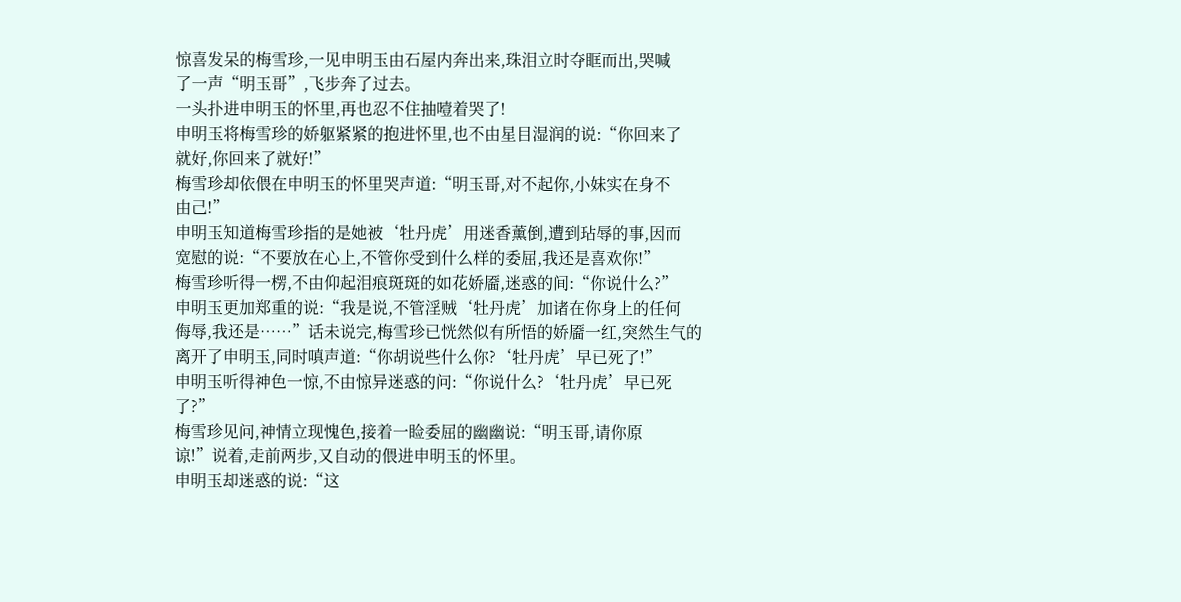惊喜发呆的梅雪珍,一见申明玉由石屋内奔出来,珠泪立时夺眶而出,哭喊
了一声“明玉哥”,飞步奔了过去。
一头扑进申明玉的怀里,再也忍不住抽噎着哭了!
申明玉将梅雪珍的娇躯紧紧的抱进怀里,也不由星目湿润的说:“你回来了
就好,你回来了就好!”
梅雪珍却依偎在申明玉的怀里哭声道:“明玉哥,对不起你,小妹实在身不
由己!”
申明玉知道梅雪珍指的是她被‘牡丹虎’用迷香薰倒,遭到玷辱的事,因而
宽慰的说:“不要放在心上,不管你受到什么样的委屈,我还是喜欢你!”
梅雪珍听得一楞,不由仰起泪痕斑斑的如花娇靥,迷惑的间:“你说什么?”
申明玉更加郑重的说:“我是说,不管淫贼‘牡丹虎’加诸在你身上的任何
侮辱,我还是……”话未说完,梅雪珍已恍然似有所悟的娇靥一红,突然生气的
离开了申明玉,同时嗔声道:“你胡说些什么你?‘牡丹虎’早已死了!”
申明玉听得神色一惊,不由惊异迷惑的问:“你说什么?‘牡丹虎’早已死
了?”
梅雪珍见问,神情立现愧色,接着一睑委屈的幽幽说:“明玉哥,请你原
谅!”说着,走前两步,又自动的偎进申明玉的怀里。
申明玉却迷惑的说:“这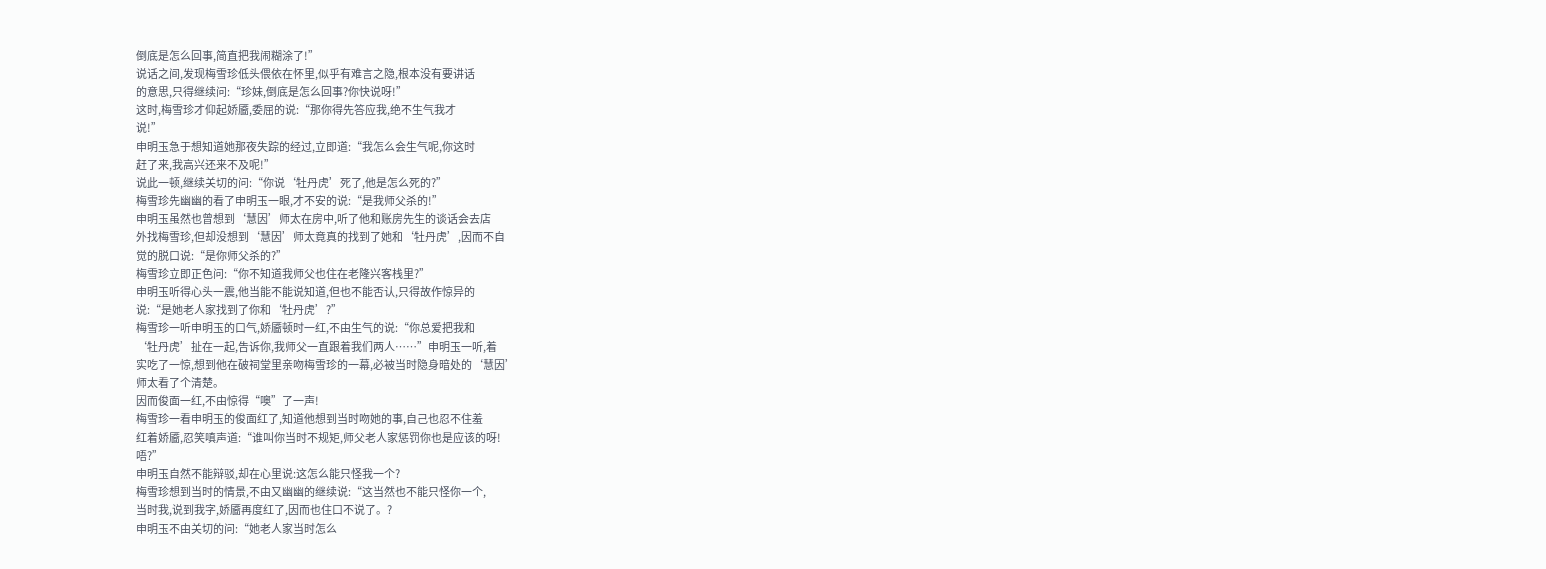倒底是怎么回事,简直把我闹糊涂了!”
说话之间,发现梅雪珍低头偎依在怀里,似乎有难言之隐,根本没有要讲话
的意思,只得继续问:“珍妹,倒底是怎么回事?你快说呀!”
这时,梅雪珍才仰起娇靥,委屈的说:“那你得先答应我,绝不生气我才
说!”
申明玉急于想知道她那夜失踪的经过,立即道:“我怎么会生气呢,你这时
赶了来,我高兴还来不及呢!”
说此一顿,继续关切的问:“你说‘牡丹虎’死了,他是怎么死的?”
梅雪珍先幽幽的看了申明玉一眼,才不安的说:“是我师父杀的!”
申明玉虽然也曾想到‘慧因’师太在房中,听了他和账房先生的谈话会去店
外找梅雪珍,但却没想到‘慧因’师太竟真的找到了她和‘牡丹虎’,因而不自
觉的脱口说:“是你师父杀的?”
梅雪珍立即正色问:“你不知道我师父也住在老隆兴客栈里?”
申明玉听得心头一震,他当能不能说知道,但也不能否认,只得故作惊异的
说:“是她老人家找到了你和‘牡丹虎’?”
梅雪珍一听申明玉的口气,娇靥顿时一红,不由生气的说:“你总爱把我和
‘牡丹虎’扯在一起,告诉你,我师父一直跟着我们两人……”申明玉一听,着
实吃了一惊,想到他在破祠堂里亲吻梅雪珍的一幕,必被当时隐身暗处的‘慧因’
师太看了个清楚。
因而俊面一红,不由惊得“噢”了一声!
梅雪珍一看申明玉的俊面红了,知道他想到当时吻她的事,自己也忍不住羞
红着娇靥,忍笑嗔声道:“谁叫你当时不规矩,师父老人家惩罚你也是应该的呀!
唔?”
申明玉自然不能辩驳,却在心里说:这怎么能只怪我一个?
梅雪珍想到当时的情景,不由又幽幽的继续说:“这当然也不能只怪你一个,
当时我,说到我字,娇靥再度红了,因而也住口不说了。?
申明玉不由关切的问:“她老人家当时怎么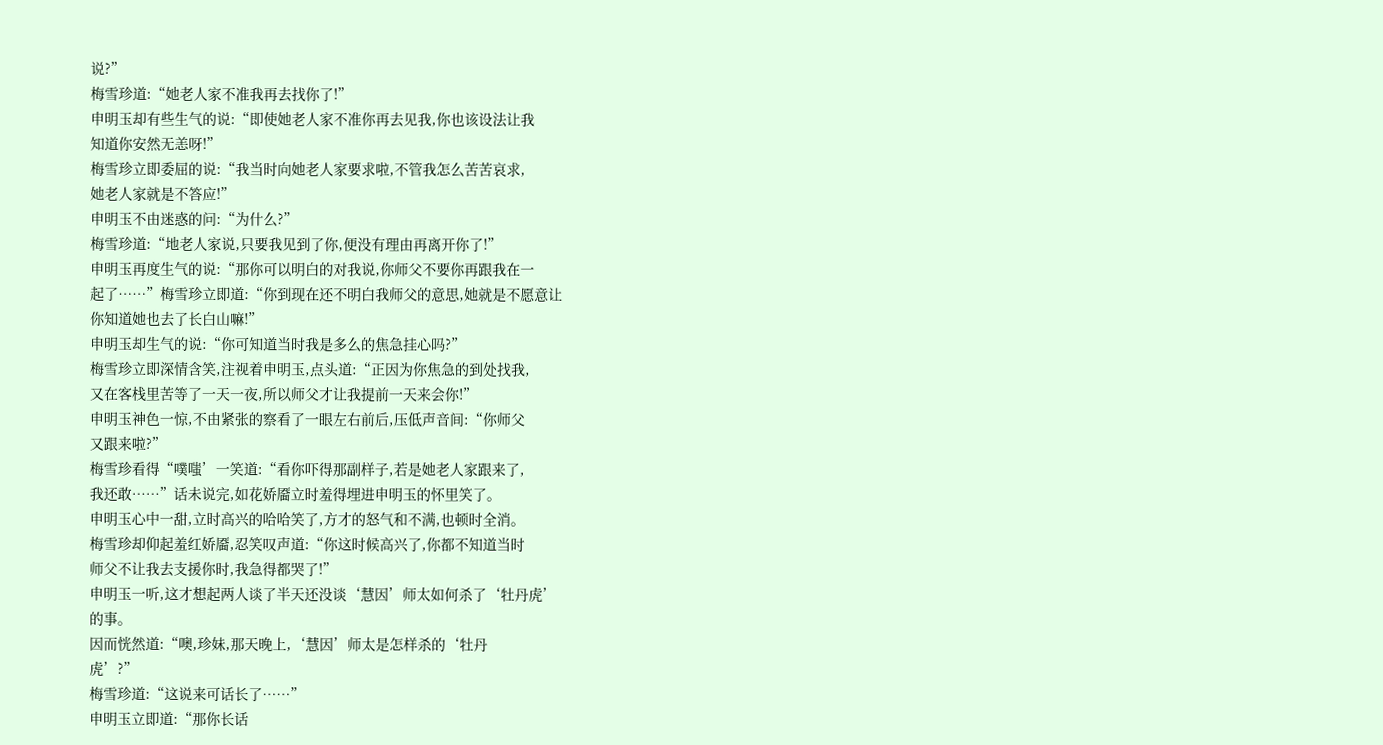说?”
梅雪珍道:“她老人家不准我再去找你了!”
申明玉却有些生气的说:“即使她老人家不准你再去见我,你也该设法让我
知道你安然无恙呀!”
梅雪珍立即委屈的说:“我当时向她老人家要求啦,不管我怎么苦苦哀求,
她老人家就是不答应!”
申明玉不由迷惑的问:“为什么?”
梅雪珍道:“地老人家说,只要我见到了你,便没有理由再离开你了!”
申明玉再度生气的说:“那你可以明白的对我说,你师父不要你再跟我在一
起了……”梅雪珍立即道:“你到现在还不明白我师父的意思,她就是不愿意让
你知道她也去了长白山嘛!”
申明玉却生气的说:“你可知道当时我是多么的焦急挂心吗?”
梅雪珍立即深情含笑,注视着申明玉,点头道:“正因为你焦急的到处找我,
又在客栈里苦等了一天一夜,所以师父才让我提前一天来会你!”
申明玉神色一惊,不由紧张的察看了一眼左右前后,压低声音间:“你师父
又跟来啦?”
梅雪珍看得“噗嗤’一笑道:“看你吓得那副样子,若是她老人家跟来了,
我还敢……”话未说完,如花娇靥立时羞得埋进申明玉的怀里笑了。
申明玉心中一甜,立时高兴的哈哈笑了,方才的怒气和不满,也顿时全消。
梅雪珍却仰起羞红娇靥,忍笑叹声道:“你这时候高兴了,你都不知道当时
师父不让我去支援你时,我急得都哭了!”
申明玉一听,这才想起两人谈了半天还没谈‘慧因’师太如何杀了‘牡丹虎’
的事。
因而恍然道:“噢,珍妹,那天晚上,‘慧因’师太是怎样杀的‘牡丹
虎’?”
梅雪珍道:“这说来可话长了……”
申明玉立即道:“那你长话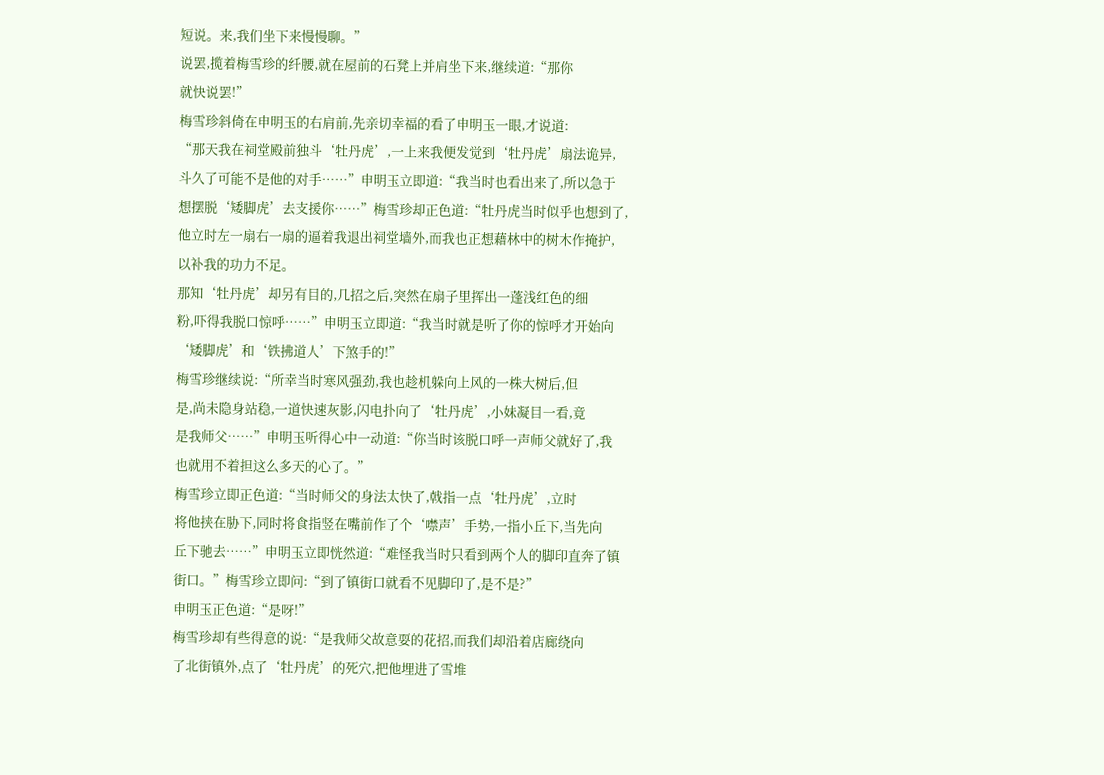短说。来,我们坐下来慢慢聊。”
说罢,揽着梅雪珍的纤腰,就在屋前的石凳上并肩坐下来,继续道:“那你
就快说罢!”
梅雪珍斜倚在申明玉的右肩前,先亲切幸福的看了申明玉一眼,才说道:
“那天我在祠堂殿前独斗‘牡丹虎’,一上来我便发觉到‘牡丹虎’扇法诡异,
斗久了可能不是他的对手……”申明玉立即道:“我当时也看出来了,所以急于
想摆脱‘矮脚虎’去支援你……”梅雪珍却正色道:“牡丹虎当时似乎也想到了,
他立时左一扇右一扇的逼着我退出祠堂墙外,而我也正想藉林中的树木作掩护,
以补我的功力不足。
那知‘牡丹虎’却另有目的,几招之后,突然在扇子里挥出一蓬浅红色的细
粉,吓得我脱口惊呼……”申明玉立即道:“我当时就是听了你的惊呼才开始向
‘矮脚虎’和‘铁拂道人’下煞手的!”
梅雪珍继续说:“所幸当时寒风强劲,我也趁机躲向上风的一株大树后,但
是,尚未隐身站稳,一道快速灰影,闪电扑向了‘牡丹虎’,小妹凝目一看,竟
是我师父……”申明玉听得心中一动道:“你当时该脱口呼一声师父就好了,我
也就用不着担这么多天的心了。”
梅雪珍立即正色道:“当时师父的身法太快了,戟指一点‘牡丹虎’,立时
将他挟在胁下,同时将食指竖在嘴前作了个‘噤声’手势,一指小丘下,当先向
丘下驰去……”申明玉立即恍然道:“难怪我当时只看到两个人的脚印直奔了镇
街口。”梅雪珍立即问:“到了镇街口就看不见脚印了,是不是?”
申明玉正色道:“是呀!”
梅雪珍却有些得意的说:“是我师父故意耍的花招,而我们却沿着店廊绕向
了北街镇外,点了‘牡丹虎’的死穴,把他埋进了雪堆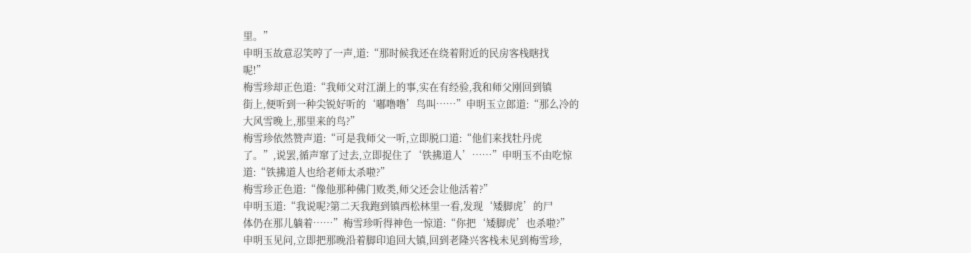里。”
申明玉故意忍笑哼了一声,道:“那时候我还在绕着附近的民房客栈瞎找
呢!”
梅雪珍却正色道:“我师父对江湖上的事,实在有经验,我和师父刚回到镇
街上,便听到一种尖锐好听的‘嘟噜噜’鸟叫……”申明玉立郎道:“那么冷的
大风雪晚上,那里来的鸟?”
梅雪珍依然赞声道:“可是我师父一听,立即脱口道:“他们来找牡丹虎
了。”,说罢,循声窜了过去,立即捉住了‘铁拂道人’……”申明玉不由吃惊
道:“铁拂道人也给老师太杀啦?”
梅雪珍正色道:“像他那种佛门败类,师父还会让他活着?”
申明玉道:“我说呢?第二天我跑到镇西松林里一看,发现‘矮脚虎’的尸
体仍在那儿躺着……”梅雪珍听得神色一惊道:“你把‘矮脚虎’也杀啦?”
申明玉见问,立即把那晚沿着脚印追回大镇,回到老隆兴客栈未见到梅雪珍,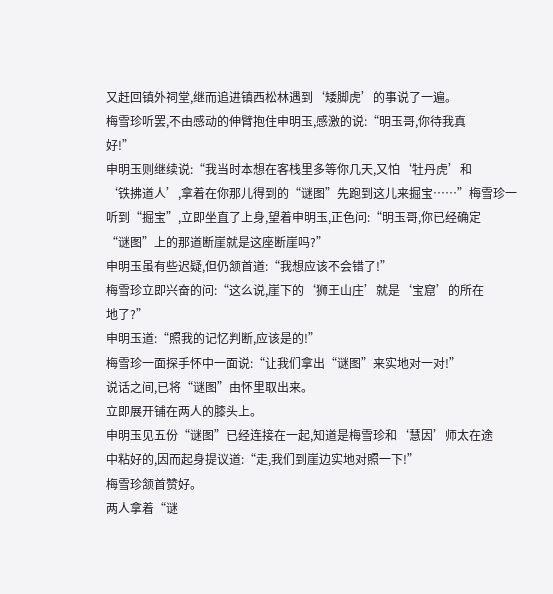又赶回镇外祠堂,继而追进镇西松林遇到‘矮脚虎’的事说了一遍。
梅雪珍听罢,不由感动的伸臂抱住申明玉,感激的说:“明玉哥,你待我真
好!”
申明玉则继续说:“我当时本想在客栈里多等你几天,又怕‘牡丹虎’和
‘铁拂道人’,拿着在你那儿得到的“谜图”先跑到这儿来掘宝……”梅雪珍一
听到“掘宝”,立即坐直了上身,望着申明玉,正色问:“明玉哥,你已经确定
“谜图”上的那道断崖就是这座断崖吗?”
申明玉虽有些迟疑,但仍颔首道:“我想应该不会错了!”
梅雪珍立即兴奋的问:“这么说,崖下的‘狮王山庄’就是‘宝窟’的所在
地了?”
申明玉道:“照我的记忆判断,应该是的!”
梅雪珍一面探手怀中一面说:“让我们拿出“谜图”来实地对一对!”
说话之间,已将“谜图”由怀里取出来。
立即展开铺在两人的膝头上。
申明玉见五份“谜图”已经连接在一起,知道是梅雪珍和‘慧因’师太在途
中粘好的,因而起身提议道:“走,我们到崖边实地对照一下!”
梅雪珍颔首赞好。
两人拿着“谜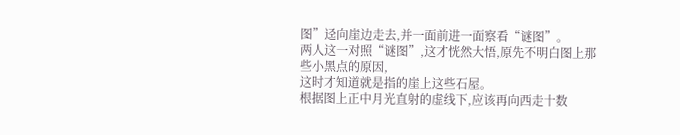图”迳向崖边走去,并一面前进一面察看“谜图”。
两人这一对照“谜图”,这才恍然大悟,原先不明白图上那些小黑点的原因,
这时才知道就是指的崖上这些石屋。
根据图上正中月光直射的虚线下,应该再向西走十数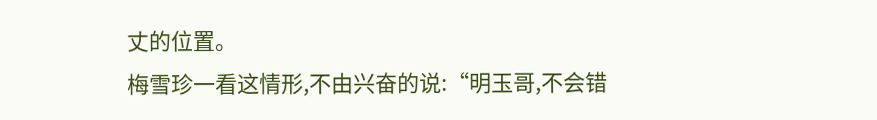丈的位置。
梅雪珍一看这情形,不由兴奋的说:“明玉哥,不会错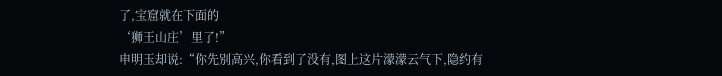了,宝窟就在下面的
‘狮王山庄’里了!”
申明玉却说:“你先别高兴,你看到了没有,图上这片濛濛云气下,隐约有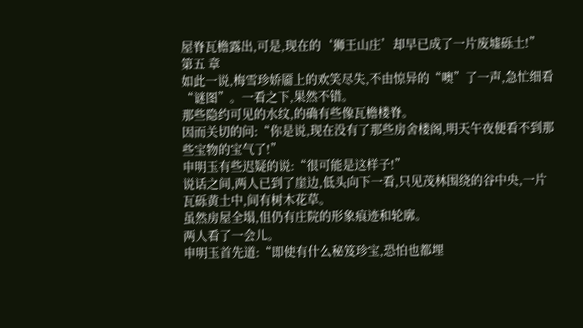屋脊瓦檐露出,可是,现在的‘狮王山庄’却早已成了一片废墟砾土!”
第五 章
如此一说,梅雪珍娇靥上的欢笑尽失,不由惊异的“噢”了一声,急忙细看
“谜图”。一看之下,果然不错。
那些隐约可见的水纹,的确有些像瓦檐楼脊。
因而关切的问:“你是说,现在没有了那些房舍楼阁,明天午夜便看不到那
些宝物的宝气了!”
申明玉有些迟疑的说:“很可能是这样子!”
说话之间,两人已到了崖边,低头向下一看,只见茂林围绕的谷中央,一片
瓦砾黄土中,间有树木花草。
虽然房屋全塌,伹仍有庄院的形象痕迹和轮廓。
两人看了一会儿。
申明玉首先道:“即使有什么秘笈珍宝,恐怕也都埋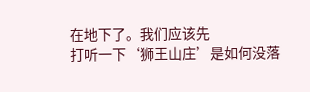在地下了。我们应该先
打听一下‘狮王山庄’是如何没落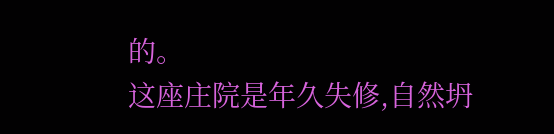的。
这座庄院是年久失修,自然坍